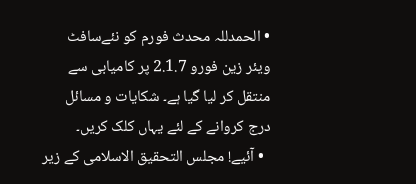• الحمدللہ محدث فورم کو نئےسافٹ ویئر زین فورو 2.1.7 پر کامیابی سے منتقل کر لیا گیا ہے۔ شکایات و مسائل درج کروانے کے لئے یہاں کلک کریں۔
  • آئیے! مجلس التحقیق الاسلامی کے زیر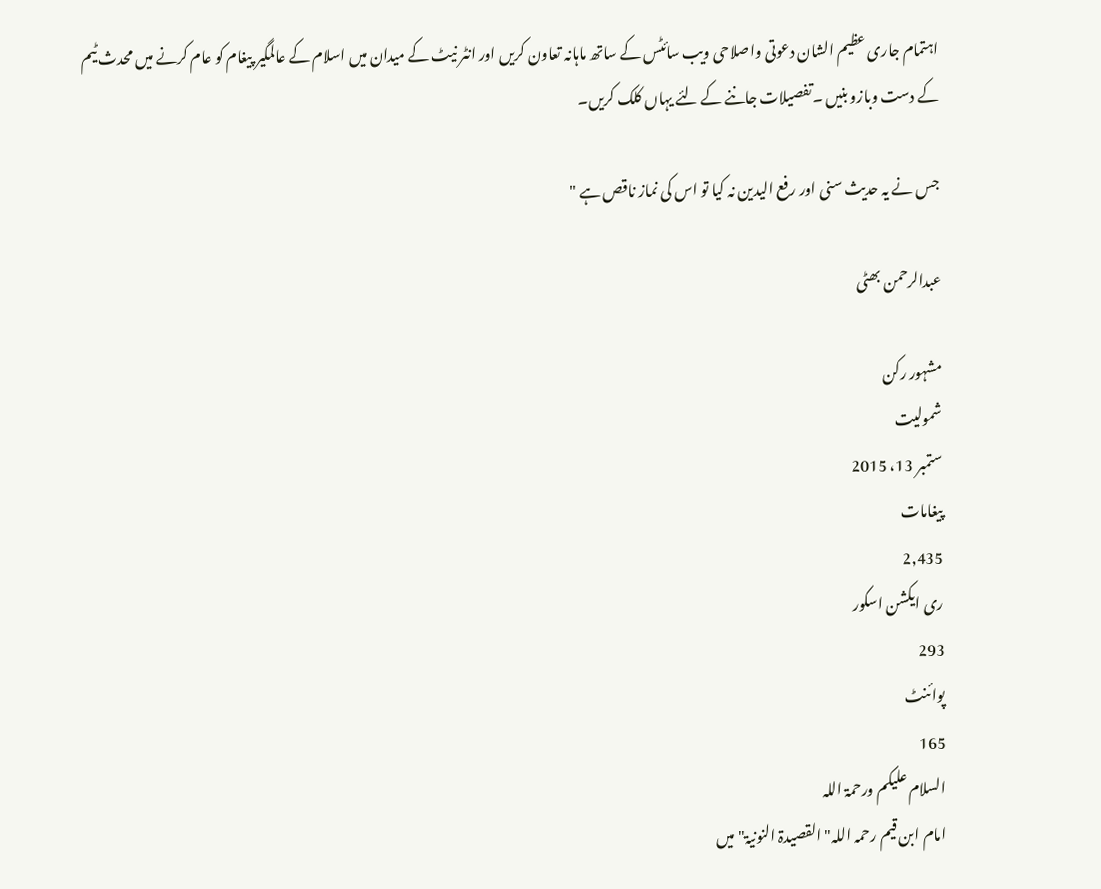اہتمام جاری عظیم الشان دعوتی واصلاحی ویب سائٹس کے ساتھ ماہانہ تعاون کریں اور انٹر نیٹ کے میدان میں اسلام کے عالمگیر پیغام کو عام کرنے میں محدث ٹیم کے دست وبازو بنیں ۔تفصیلات جاننے کے لئے یہاں کلک کریں۔

جس نے یہ حدیث سنی اور رفع الیدین نہ کیا تو اس کی نماز ناقص ہے "

عبدالرحمن بھٹی

مشہور رکن
شمولیت
ستمبر 13، 2015
پیغامات
2,435
ری ایکشن اسکور
293
پوائنٹ
165
السلام علیکم ورحمۃ اللہ
امام ابن قیم رحمہ اللہ" القصیدۃ النونیۃ" میں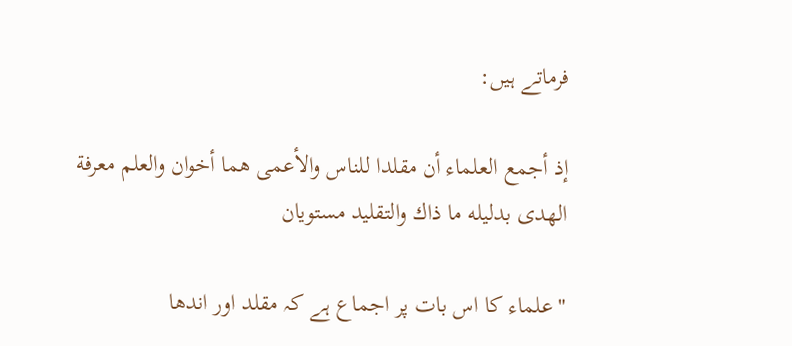فرماتے ہیں:

إذ أجمع العلماء أن مقلدا للناس والأعمى هما أخوان والعلم معرفة الهدى بدليله ما ذاك والتقليد مستويان

"علماء کا اس بات پر اجماع ہے کہ مقلد اور اندھا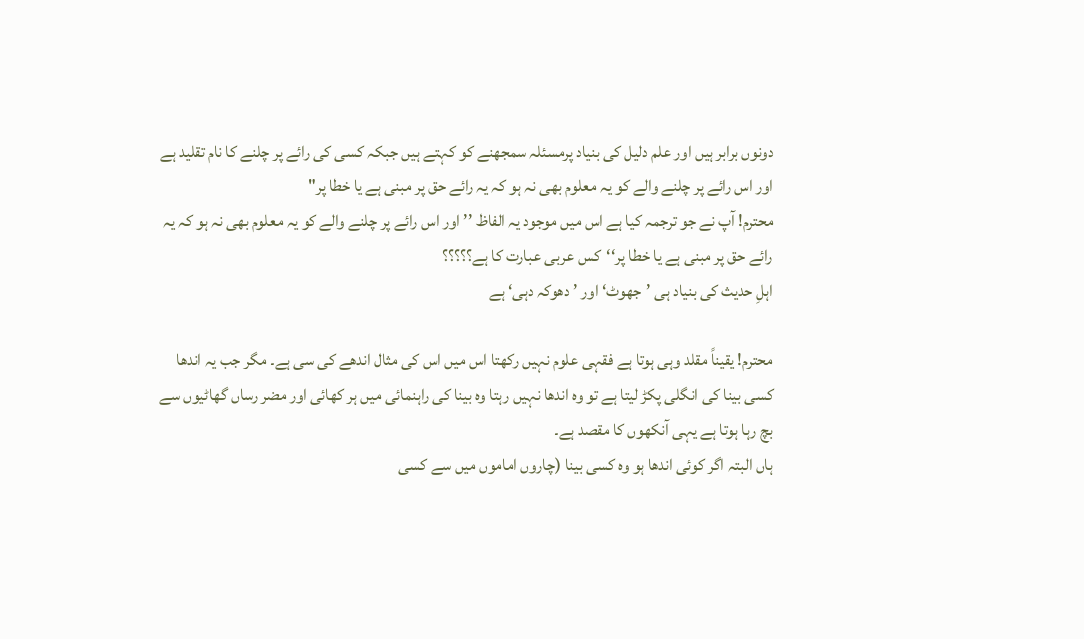دونوں برابر ہیں اور علم دلیل کی بنیاد پرمسئلہ سمجھنے کو کہتے ہیں جبکہ کسی کی رائے پر چلنے کا نام تقلید ہے اور اس رائے پر چلنے والے کو یہ معلوم بھی نہ ہو کہ یہ رائے حق پر مبنی ہے یا خطا پر"
محترم! آپ نے جو ترجمہ کیا ہے اس میں موجود یہ الفاظ ’’ اور اس رائے پر چلنے والے کو یہ معلوم بھی نہ ہو کہ یہ رائے حق پر مبنی ہے یا خطا پر‘‘کس عربی عبارت کا ہے؟؟؟؟؟
اہلِ حدیث کی بنیاد ہی ’جھوٹ‘ اور ’دھوکہ دہی‘ ہے

محترم! یقیناً مقلد وہی ہوتا ہے فقہی علوم نہیں رکھتا اس میں اس کی مثال اندھے کی سی ہے۔ مگر جب یہ اندھا کسی بینا کی انگلی پکڑ لیتا ہے تو وہ اندھا نہیں رہتا وہ بینا کی راہنمائی میں ہر کھائی اور مضر رساں گھاٹیوں سے بچ رہا ہوتا ہے یہی آنکھوں کا مقصد ہے۔
ہاں البتہ اگر کوئی اندھا ہو وہ کسی بینا (چاروں اماموں میں سے کسی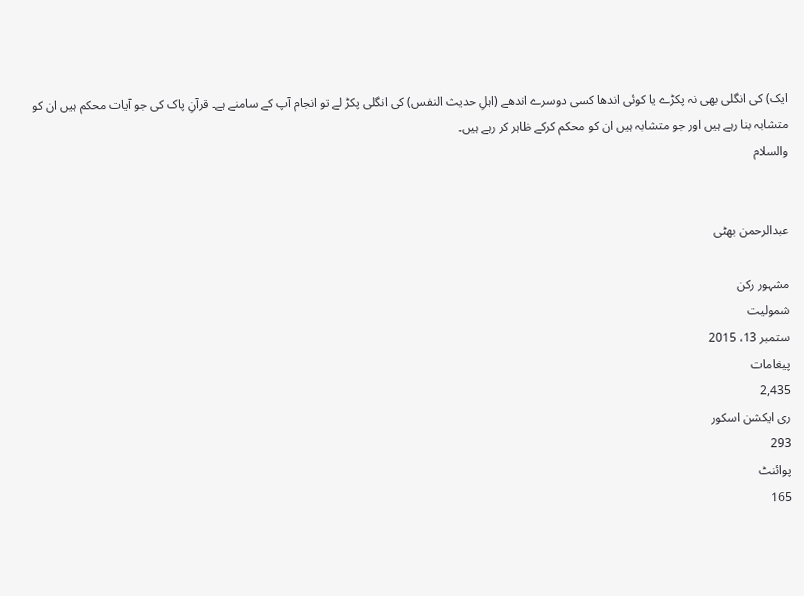ایک) کی انگلی بھی نہ پکڑے یا کوئی اندھا کسی دوسرے اندھے (اہلِ حدیث النفس) کی انگلی پکڑ لے تو انجام آپ کے سامنے ہے۔ قرآنِ پاک کی جو آیات محکم ہیں ان کو متشابہ بنا رہے ہیں اور جو متشابہ ہیں ان کو محکم کرکے ظاہر کر رہے ہیں۔
والسلام


عبدالرحمن بھٹی

مشہور رکن
شمولیت
ستمبر 13، 2015
پیغامات
2,435
ری ایکشن اسکور
293
پوائنٹ
165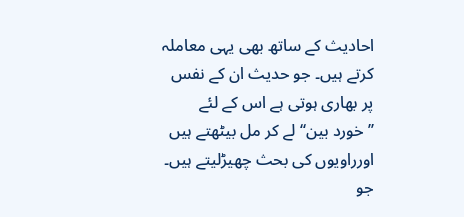احادیث کے ساتھ بھی یہی معاملہ کرتے ہیں۔ جو حدیث ان کے نفس پر بھاری ہوتی ہے اس کے لئے ’’خورد بین‘‘ لے کر مل بیٹھتے ہیں اورراویوں کی بحث چھیڑلیتے ہیں۔ جو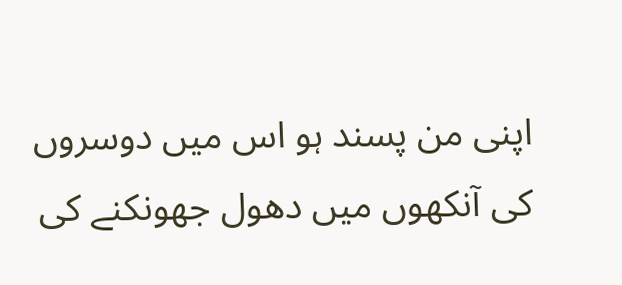اپنی من پسند ہو اس میں دوسروں کی آنکھوں میں دھول جھونکنے کی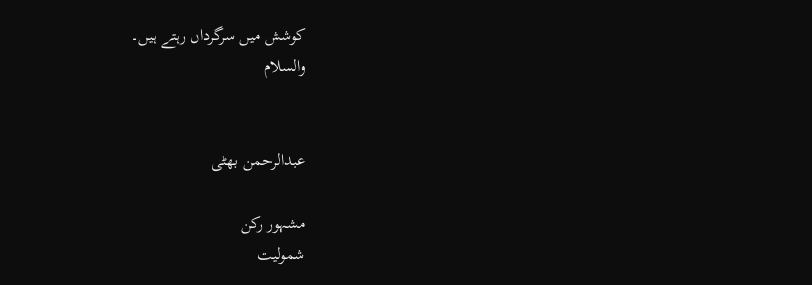کوشش میں سرگرداں رہتے ہیں۔
والسلام


عبدالرحمن بھٹی

مشہور رکن
شمولیت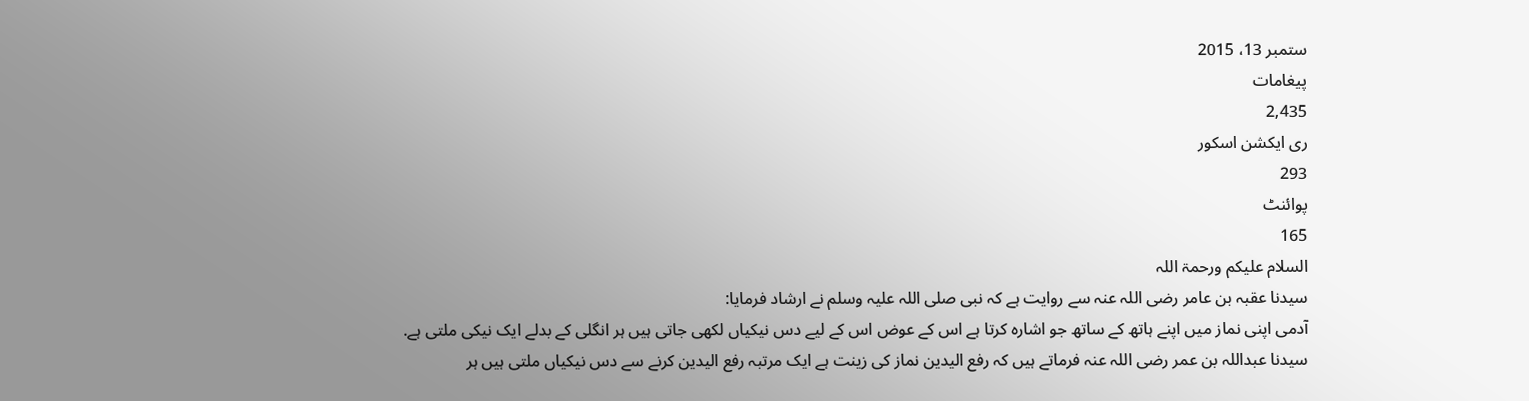ستمبر 13، 2015
پیغامات
2,435
ری ایکشن اسکور
293
پوائنٹ
165
السلام علیکم ورحمۃ اللہ
سیدنا عقبہ بن عامر رضی اللہ عنہ سے روایت ہے کہ نبی صلی اللہ علیہ وسلم نے ارشاد فرمایا:
آدمی اپنی نماز میں اپنے ہاتھ کے ساتھ جو اشارہ کرتا ہے اس کے عوض اس کے لیے دس نیکیاں لکھی جاتی ہیں ہر انگلی کے بدلے ایک نیکی ملتی ہے.
سیدنا عبداللہ بن عمر رضی اللہ عنہ فرماتے ہیں کہ رفع الیدین نماز کی زینت ہے ایک مرتبہ رفع الیدین کرنے سے دس نیکیاں ملتی ہیں ہر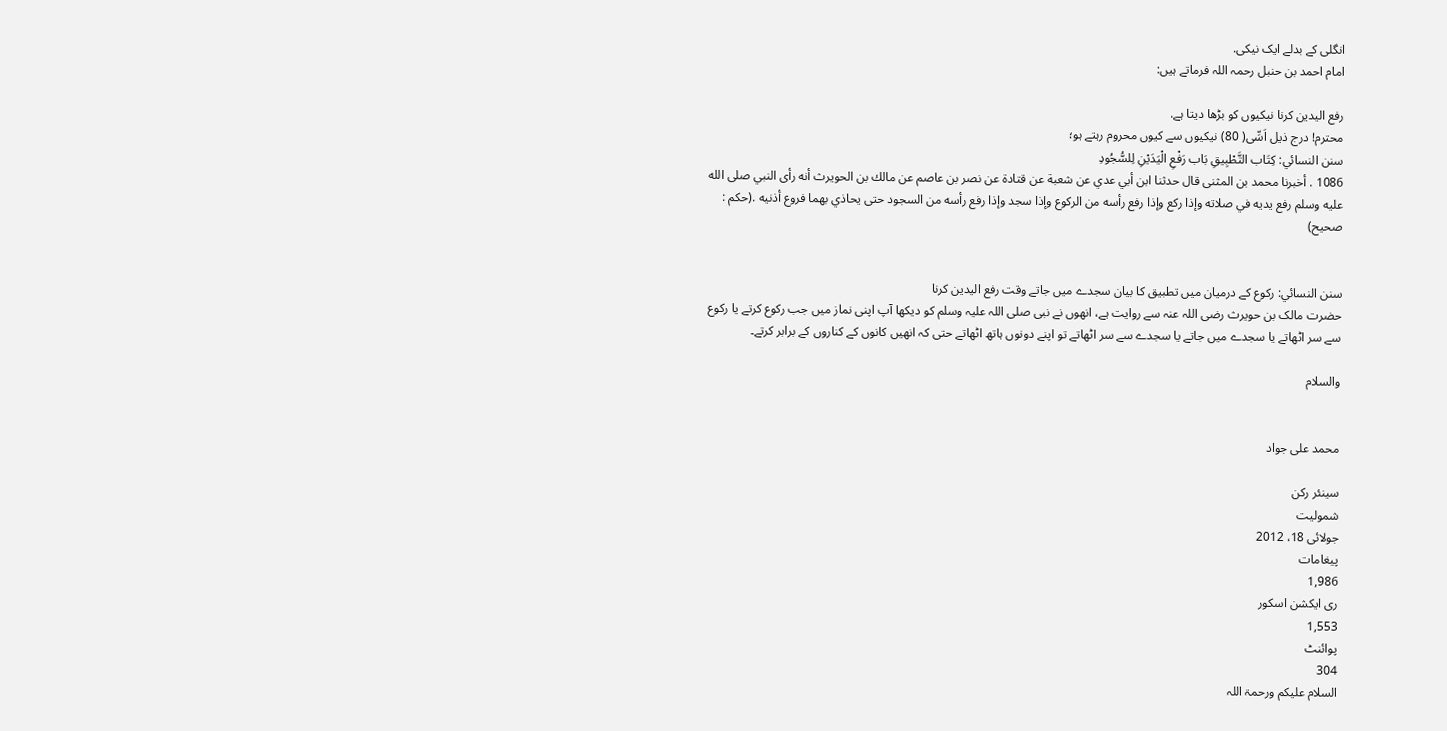انگلی کے بدلے ایک نیکی.
امام احمد بن حنبل رحمہ اللہ فرماتے ہیں:

رفع الیدین کرنا نیکیوں کو بڑھا دیتا ہے.
محترم! درج ذیل اَسِّی( 80) نیکیوں سے کیوں محروم رہتے ہو؛
سنن النسائي: كِتَاب التَّطْبِيقِ بَاب رَفْعِ الْيَدَيْنِ لِلسُّجُودِ
1086 . أخبرنا محمد بن المثنى قال حدثنا ابن أبي عدي عن شعبة عن قتادة عن نصر بن عاصم عن مالك بن الحويرث أنه رأى النبي صلى الله عليه وسلم رفع يديه في صلاته وإذا ركع وإذا رفع رأسه من الركوع وإذا سجد وإذا رفع رأسه من السجود حتى يحاذي بهما فروع أذنيه .(حکم : صحیح)


سنن النسائي: رکوع کے درمیان میں تطبیق کا بیان سجدے میں جاتے وقت رفع الیدین کرنا
حضرت مالک بن حویرث رضی اللہ عنہ سے روایت ہے، انھوں نے نبی صلی اللہ علیہ وسلم کو دیکھا آپ اپنی نماز میں جب رکوع کرتے یا رکوع سے سر اٹھاتے یا سجدے میں جاتے یا سجدے سے سر اٹھاتے تو اپنے دونوں ہاتھ اٹھاتے حتی کہ انھیں کانوں کے کناروں کے برابر کرتے۔

والسلام


محمد علی جواد

سینئر رکن
شمولیت
جولائی 18، 2012
پیغامات
1,986
ری ایکشن اسکور
1,553
پوائنٹ
304
السلام علیکم ورحمۃ اللہ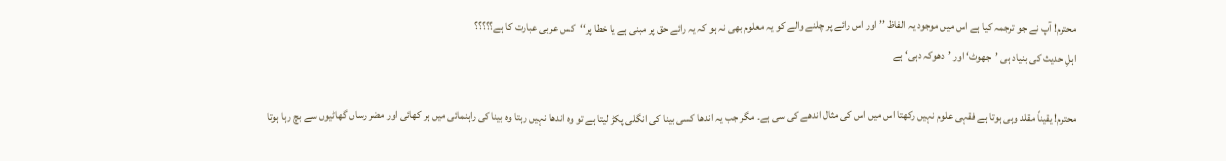محترم! آپ نے جو ترجمہ کیا ہے اس میں موجود یہ الفاظ ’’ اور اس رائے پر چلنے والے کو یہ معلوم بھی نہ ہو کہ یہ رائے حق پر مبنی ہے یا خطا پر‘‘کس عربی عبارت کا ہے؟؟؟؟؟
اہلِ حدیث کی بنیاد ہی ’جھوٹ‘ اور ’دھوکہ دہی‘ ہے

محترم! یقیناً مقلد وہی ہوتا ہے فقہی علوم نہیں رکھتا اس میں اس کی مثال اندھے کی سی ہے۔ مگر جب یہ اندھا کسی بینا کی انگلی پکڑ لیتا ہے تو وہ اندھا نہیں رہتا وہ بینا کی راہنمائی میں ہر کھائی اور مضر رساں گھاٹیوں سے بچ رہا ہوتا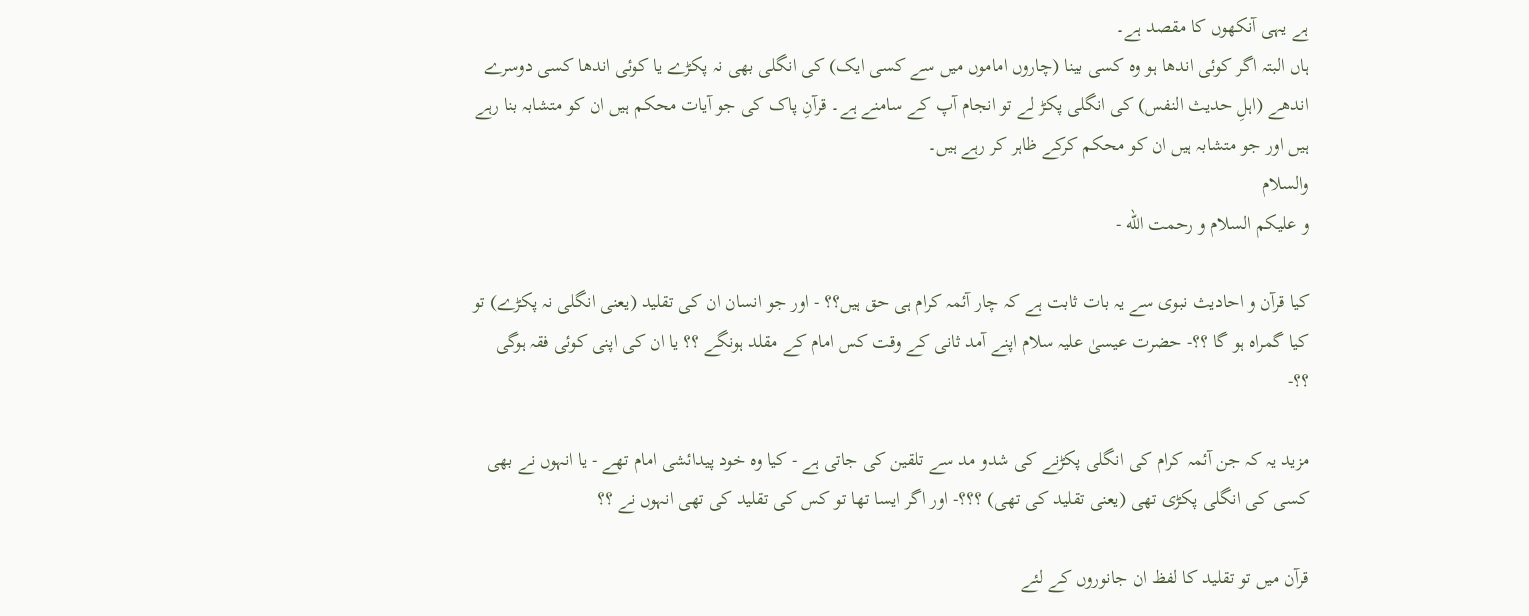ہے یہی آنکھوں کا مقصد ہے۔
ہاں البتہ اگر کوئی اندھا ہو وہ کسی بینا (چاروں اماموں میں سے کسی ایک) کی انگلی بھی نہ پکڑے یا کوئی اندھا کسی دوسرے اندھے (اہلِ حدیث النفس) کی انگلی پکڑ لے تو انجام آپ کے سامنے ہے۔ قرآنِ پاک کی جو آیات محکم ہیں ان کو متشابہ بنا رہے ہیں اور جو متشابہ ہیں ان کو محکم کرکے ظاہر کر رہے ہیں۔
والسلام
و علیکم السلام و رحمت الله -

کیا قرآن و احادیث نبوی سے یہ بات ثابت ہے کہ چار آئمہ کرام ہی حق ہیں؟؟ - اور جو انسان ان کی تقلید (یعنی انگلی نہ پکڑے) تو کیا گمراہ ہو گا ؟؟- حضرت عیسیٰ علیہ سلام اپنے آمد ثانی کے وقت کس امام کے مقلد ہونگے ؟؟ یا ان کی اپنی کوئی فقہ ہوگی ؟؟-

مزید یہ کہ جن آئمہ کرام کی انگلی پکڑنے کی شدو مد سے تلقین کی جاتی ہے - کیا وہ خود پیدائشی امام تھے - یا انہوں نے بھی کسی کی انگلی پکڑی تھی (یعنی تقلید کی تھی) ؟؟؟- اور اگر ایسا تھا تو کس کی تقلید کی تھی انہوں نے ؟؟

قرآن میں تو تقلید کا لفظ ان جانوروں کے لئے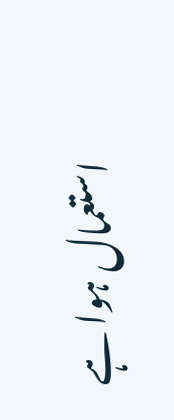استعمال ہوا ہے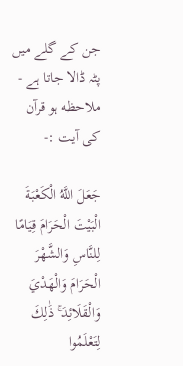جن کے گلے میں پٹہ ڈالا جاتا ہے - ملاحظه ہو قرآن کی آیت :-

جَعَلَ اللَّهُ الْكَعْبَةَ الْبَيْتَ الْحَرَامَ قِيَامًا لِلنَّاسِ وَالشَّهْرَ الْحَرَامَ وَالْهَدْيَ وَالْقَلَائِدَ ۚ ذَٰلِكَ لِتَعْلَمُوا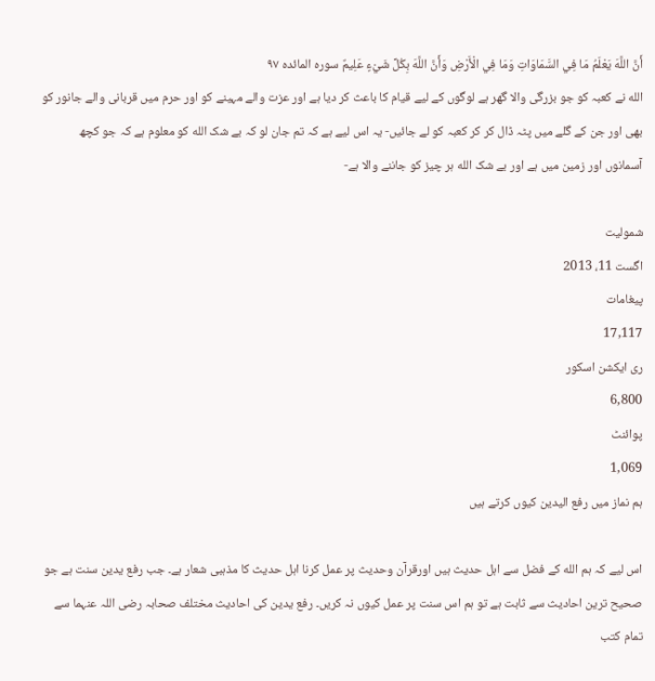أَنَّ اللَّهَ يَعْلَمُ مَا فِي السَّمَاوَاتِ وَمَا فِي الْأَرْضِ وَأَنَّ اللَّهَ بِكُلِّ شَيْءٍ عَلِيمٌ سوره المائدہ ٩٧
الله نے کعبہ کو جو بزرگی والا گھر ہے لوگوں کے لیے قیام کا باعث کر دیا ہے اور عزت والے مہینے کو اور حرم میں قربانی والے جانور کو بھی اور جن کے گلے میں پٹہ ڈال کر کر کعبہ کو لے جائیں- یہ اس لیے ہے کہ تم جان لو کہ بے شک الله کو معلوم ہے کہ جو کچھ آسمانوں اور زمین میں ہے اور بے شک الله ہر چیز کو جاننے والا ہے-

شمولیت
اگست 11، 2013
پیغامات
17,117
ری ایکشن اسکور
6,800
پوائنٹ
1,069
ہم نماز میں رفع الیدین کیوں کرتے ہیں

اس لیے کہ ہم الله کے فضل سے اہل حدیث ہیں اورقرآن وحدیث پر عمل کرنا اہل حدیث کا مذہبی شعار ہے۔ جب رفع یدین سنت ہے جو صحیح ترین احادیث سے ثابت ہے تو ہم اس سنت پر عمل کیوں نہ کریں۔ رفع یدین کی احادیث مختلف صحابہ رضی اللہ عنہما سے تمام کتب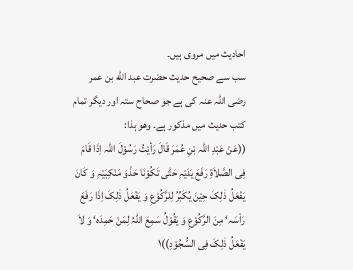احادیث میں مروی ہیں۔
سب سے صحیح حدیث حضرت عبد الله بن عمر رضی اللہ عنہ کی ہے جو صحاح ستہ اور دیگر تمام کتب حدیث میں مذکور ہے۔ وھو ہذا:
((عَنْ عَبْدِ اللہ بْنِ عُمَرَ قَالَ رَأیْتُ رَسُوْلَ اللہ اِذَا قَامَ فِی الصَّلاَۃِ رَفَعَ یَدَیْہِ حَتّٰی تَکُوْنَا حَذْوَ مَنْکِبَیْہِ وَ کَانَ یَفْعَلُ ذٰلِکَ حِیْنَ یُکَبِّرُ لِلرَّکُوْعِ وَ یَفْعَلُ ذٰلِکَ اِذَا رَفَعَ رَاْسَہ‘ مِنَ الرَّکُوْعِ وَ یَقُوْلُ سَمِعَ اللّٰہُ لِمَنْ حَمِدَہ‘ وَ لاَ یَفْعَلُ ذٰلِکَ فِی السُّجُوْدِ))۱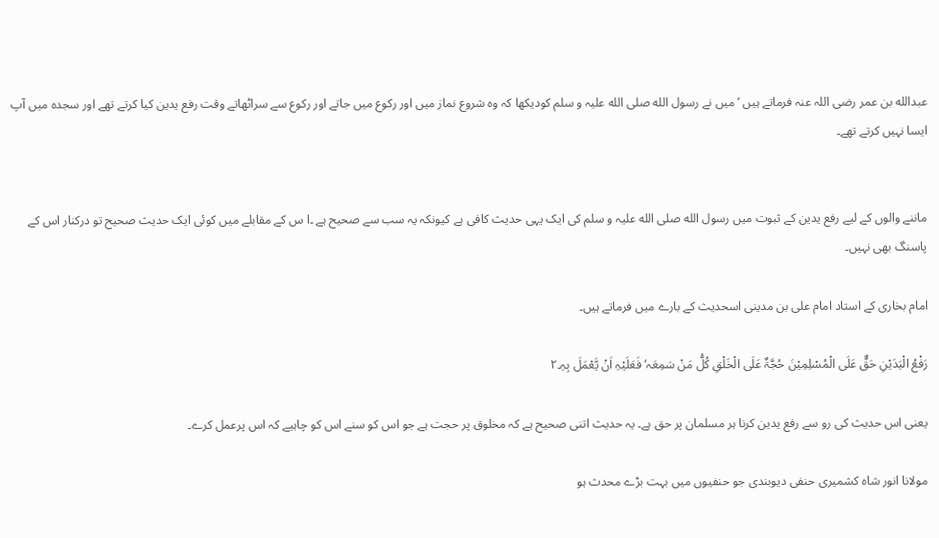عبدالله بن عمر رضی اللہ عنہ فرماتے ہیں ‘ میں نے رسول الله صلی الله علیہ و سلم کودیکھا کہ وہ شروع نماز میں اور رکوع میں جاتے اور رکوع سے سراٹھاتے وقت رفع یدین کیا کرتے تھے اور سجدہ میں آپ ایسا نہیں کرتے تھے۔


ماننے والوں کے لیے رفع یدین کے ثبوت میں رسول الله صلی الله علیہ و سلم کی ایک یہی حدیث کافی ہے کیونکہ یہ سب سے صحیح ہے ۔ا س کے مقابلے میں کوئی ایک حدیث صحیح تو درکنار اس کے پاسنگ بھی نہیں۔

امام بخاری کے استاد امام علی بن مدینی اسحدیث کے بارے میں فرماتے ہیں۔

رَفْعُ الْیَدَیْنِ حَقٌّ عَلَی الْمُسْلِمِیْنَ حُجَّۃٌ عَلَی الْخَلْقِ کُلُّ مَنْ سَمِعَہ‘ فَعَلَیْہِ اَنْ یَّعْمَلَ بِہِ۔۲

یعنی اس حدیث کی رو سے رفع یدین کرنا ہر مسلمان پر حق ہے۔ یہ حدیث اتنی صحیح ہے کہ مخلوق پر حجت ہے جو اس کو سنے اس کو چاہیے کہ اس پرعمل کرے۔

مولانا انور شاہ کشمیری حنفی دیوبندی جو حنفیوں میں بہت بڑے محدث ہو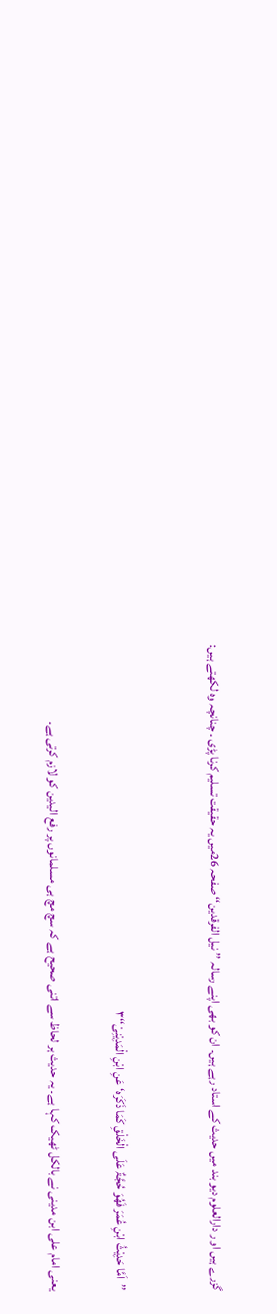گزرے ہیں او ر دارالعلوم دیو بند میں حدیث کے استاد رہے ہیں۔ ان کو بھی اپنے رسالہ ’’ نیل الفرقدین‘‘ صفحہ 26میں یہ حقیقت تسلیم کرنا پڑی ۔ چنانچہ وہ لکھتے ہیں:


’’اَمَّا حَدِیْثُ ابْنِ عُمَرَ فَھُوَ حُجَّۃٌ عَلَی الْخَلْقِ کَمَا ذَکَرَہ‘ عَنِ ابْنِ الْمَدِیْنِیْ‘‘۳

یعنی امام علی ابن مدینی نے بالکل ٹھیک کہا ہے۔ یہ حدیث ہر لحاظ سے اتنی صحیح ہے کہ سچ مچ ہی مسلمانوں پر رفع الیدین کو لازم کرتی ہے۔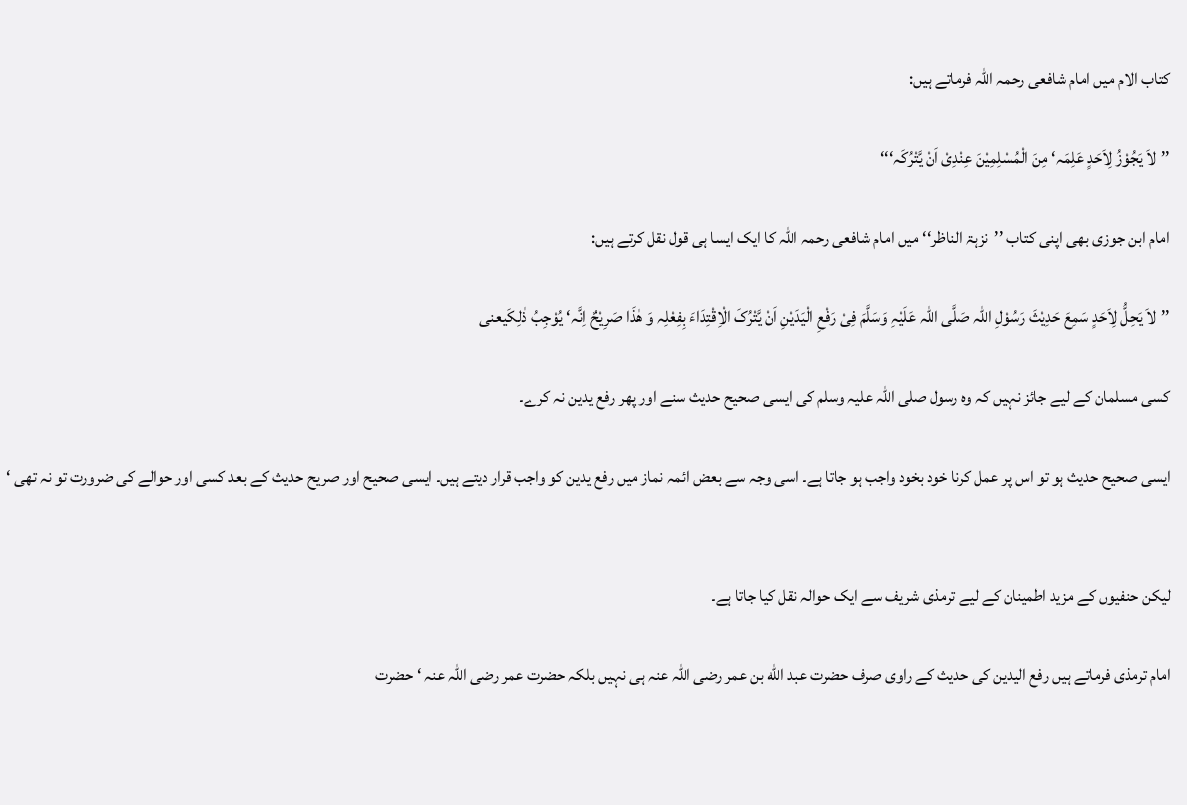کتاب الام میں امام شافعی رحمہ اللہ فرماتے ہیں:

’’لاَ یَجُوْزُ لِاَحَدٍ عَلِمَہ‘ مِنَ الْمُسْلِمِیْنَ عِنْدِیْ اَنْ یَّتْرُکَہ‘‘‘

امام ابن جوزی بھی اپنی کتاب ’’نزہۃ الناظر‘‘ میں امام شافعی رحمہ اللہ کا ایک ایسا ہی قول نقل کرتے ہیں:

’’لاَ یَحِلُّ لِاَحَدٍ سَمِعَ حَدِیْثَ رَسُوْلِ اللہ صَلَّی اللہ عَلَیْہِ وَسَلَّمَ فِیْ رَفْعِ الْیَدَیْنِ اَنْ یَّتْرُکَ الْاِقْتِدَاءَ بِفِعْلِہ وَ ھٰذَا صَرِیْحٌ اِنَّہ‘ یُوْجِبُ ذٰلِکَیعنی

کسی مسلمان کے لیے جائز نہیں کہ وہ رسول صلی اللہ علیہ وسلم کی ایسی صحیح حدیث سنے اور پھر رفع یدین نہ کرے۔

ایسی صحیح حدیث ہو تو اس پر عمل کرنا خود بخود واجب ہو جاتا ہے۔ اسی وجہ سے بعض ائمہ نماز میں رفع یدین کو واجب قرار دیتے ہیں۔ ایسی صحیح اور صریح حدیث کے بعد کسی اور حوالے کی ضرورت تو نہ تھی ‘


لیکن حنفیوں کے مزید اطمینان کے لیے ترمذی شریف سے ایک حوالہ نقل کیا جاتا ہے۔

امام ترمذی فرماتے ہیں رفع الیدین کی حدیث کے راوی صرف حضرت عبد الله بن عمر رضی اللہ عنہ ہی نہیں بلکہ حضرت عمر رضی اللہ عنہ ‘ حضرت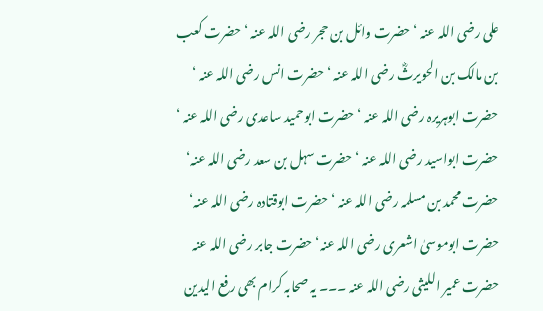علی رضی اللہ عنہ ‘ حضرت وائل بن حجر رضی اللہ عنہ ‘ حضرت کعب بن مالک بن الحویرثؓ رضی اللہ عنہ ‘ حضرت انس رضی اللہ عنہ ‘ حضرت ابوہریرہ رضی اللہ عنہ ‘ حضرت ابوحمید ساعدی رضی اللہ عنہ ‘ حضرت ابواسید رضی اللہ عنہ ‘ حضرت سہل بن سعد رضی اللہ عنہ‘ حضرت محمد بن مسلمہ رضی اللہ عنہ ‘ حضرت ابوقتادہ رضی اللہ عنہ‘ حضرت ابوموسیٰ اشعری رضی اللہ عنہ‘ حضرت جابر رضی اللہ عنہ حضرت عمیر اللیثی رضی اللہ عنہ ۔۔۔ یہ صحابہ کرام بھی رفع الیدین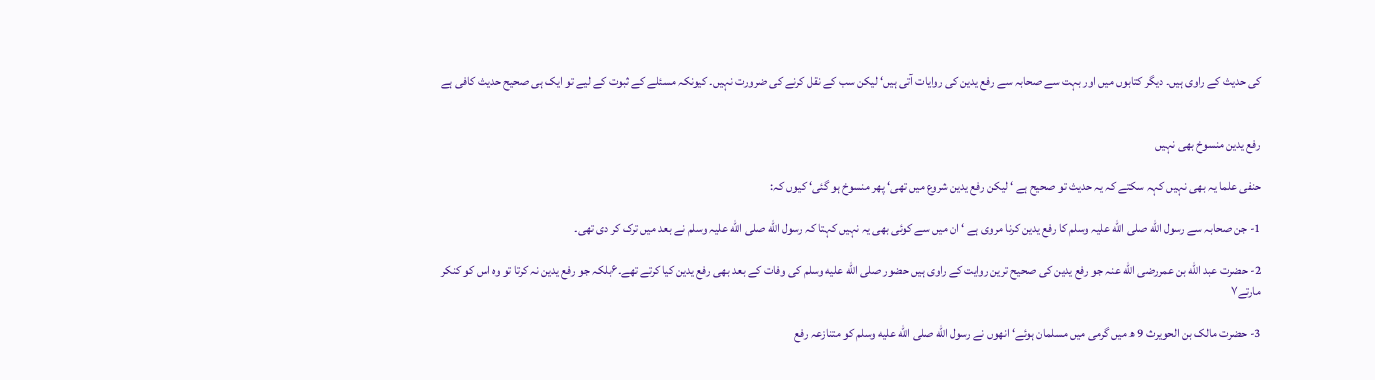کی حدیث کے راوی ہیں۔ دیگر کتابوں میں اور بہت سے صحابہ سے رفع یدین کی روایات آتی ہیں‘ لیکن سب کے نقل کرنے کی ضرورت نہیں۔ کیونکہ مسئلے کے ثبوت کے لیے تو ایک ہی صحیح حدیث کافی ہے


رفع یدین منسوخ بھی نہیں

حنفی علما یہ بھی نہیں کہہ سکتے کہ یہ حدیث تو صحیح ہے ‘ لیکن رفع یدین شروع میں تھی‘ پھر منسوخ ہو گئی‘ کیوں کہ:

1- جن صحابہ سے رسول الله صلی الله علیہ وسلم کا رفع یدین کرنا مروی ہے ‘ ان میں سے کوئی بھی یہ نہیں کہتا کہ رسول الله صلی الله علیہ وسلم نے بعد میں ترک کر دی تھی۔

2- حضرت عبد الله بن عمررضی الله عنہ جو رفع یدین کی صحیح ترین روایت کے راوی ہیں حضور صلى الله عليه وسلم کی وفات کے بعد بھی رفع یدین کیا کرتے تھے۔۶بلکہ جو رفع یدین نہ کرتا تو وہ اس کو کنکر مارتے۷

3- حضرت مالک بن الحویرث 9 ھ میں گرمی میں مسلمان ہوئے‘ انھوں نے رسول الله صلى الله عليه وسلم کو متنازعہ رفع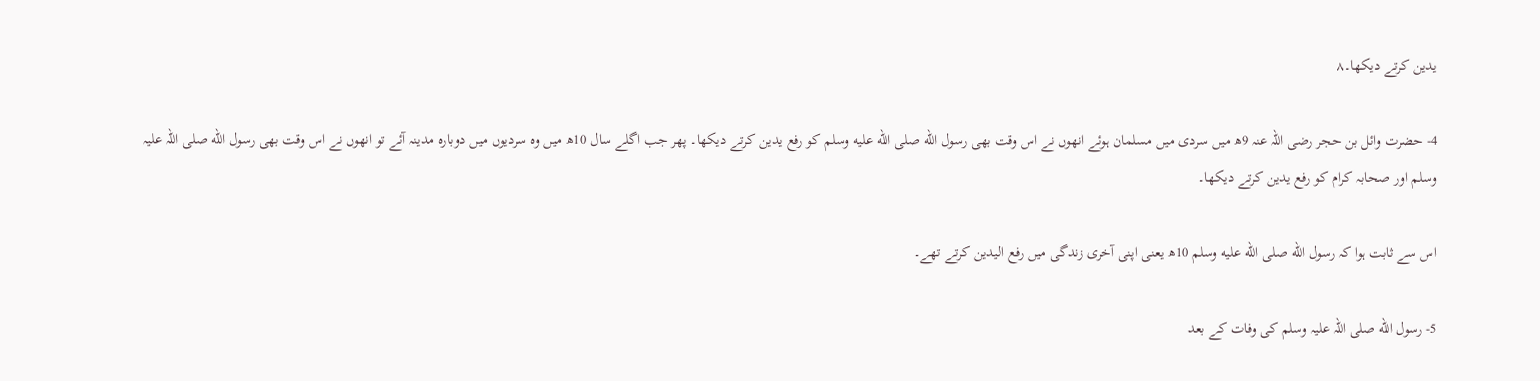یدین کرتے دیکھا۔۸

4- حضرت وائل بن حجر رضی اللہ عنہ 9ھ میں سردی میں مسلمان ہوئے انھوں نے اس وقت بھی رسول الله صلى الله عليه وسلم کو رفع یدین کرتے دیکھا۔ پھر جب اگلے سال 10ھ میں وہ سردیوں میں دوبارہ مدینہ آئے تو انھوں نے اس وقت بھی رسول الله صلی اللہ علیہ وسلم اور صحابہ کرام کو رفع یدین کرتے دیکھا۔

اس سے ثابت ہوا کہ رسول الله صلى الله عليه وسلم 10ھ یعنی اپنی آخری زندگی میں رفع الیدین کرتے تھے۔

5- رسول الله صلی اللہ علیہ وسلم کی وفات کے بعد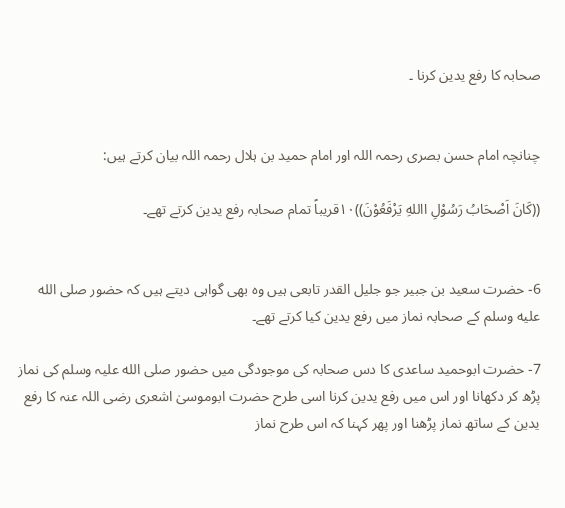صحابہ کا رفع یدین کرنا ۔


چنانچہ امام حسن بصری رحمہ اللہ اور امام حمید بن ہلال رحمہ اللہ بیان کرتے ہیں:

((کَانَ اَصْحَابُ رَسُوْلِ االلهِ یَرْفَعُوْنَ))۱۰قریباً تمام صحابہ رفع یدین کرتے تھے۔


6- حضرت سعید بن جبیر جو جلیل القدر تابعی ہیں وہ بھی گواہی دیتے ہیں کہ حضور صلى الله عليه وسلم کے صحابہ نماز میں رفع یدین کیا کرتے تھے۔

7- حضرت ابوحمید ساعدی کا دس صحابہ کی موجودگی میں حضور صلی الله علیہ وسلم کی نماز پڑھ کر دکھانا اور اس میں رفع یدین کرنا اسی طرح حضرت ابوموسیٰ اشعری رضی اللہ عنہ کا رفع یدین کے ساتھ نماز پڑھنا اور پھر کہنا کہ اس طرح نماز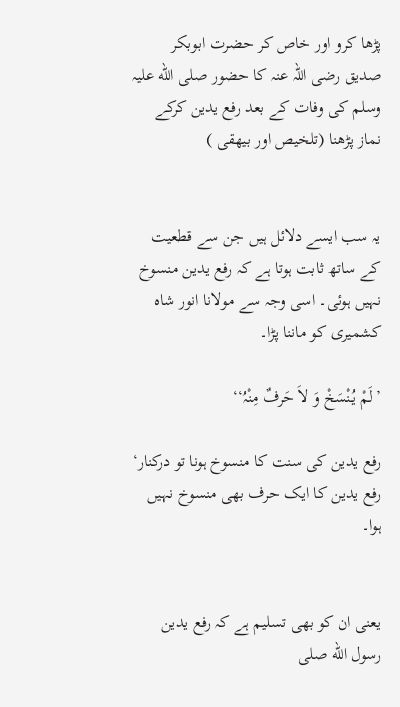پڑھا کرو اور خاص کر حضرت ابوبکر صدیق رضی اللہ عنہ کا حضور صلی الله علیہ وسلم کی وفات کے بعد رفع یدین کرکے نماز پڑھنا (تلخیص اور بیھقی )


یہ سب ایسے دلائل ہیں جن سے قطعیت کے ساتھ ثابت ہوتا ہے کہ رفع یدین منسوخ نہیں ہوئی۔ اسی وجہ سے مولانا انور شاہ کشمیری کو ماننا پڑا۔

’لَمْ یُنْسَخْ وَ لاَ حَرفٌ مِنْہُ‘‘

رفع یدین کی سنت کا منسوخ ہونا تو درکنار‘ رفع یدین کا ایک حرف بھی منسوخ نہیں ہوا۔


یعنی ان کو بھی تسلیم ہے کہ رفع یدین رسول الله صلى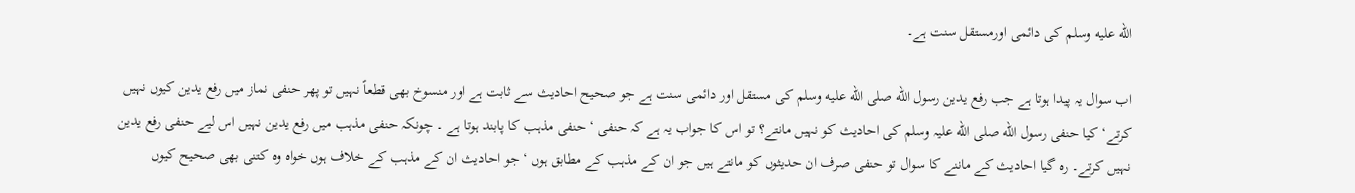الله عليه وسلم کی دائمی اورمستقل سنت ہے۔

اب سوال یہ پیدا ہوتا ہے جب رفع یدین رسول الله صلى الله عليه وسلم کی مستقل اور دائمی سنت ہے جو صحیح احادیث سے ثابت ہے اور منسوخ بھی قطعاً نہیں تو پھر حنفی نماز میں رفع یدین کیوں نہیں کرتے‘ کیا حنفی رسول الله صلی الله علیہ وسلم کی احادیث کو نہیں مانتے؟ تو اس کا جواب یہ ہے کہ حنفی ‘ حنفی مذہب کا پابند ہوتا ہے ۔ چونکہ حنفی مذہب میں رفع یدین نہیں اس لیے حنفی رفع یدین نہیں کرتے۔ رہ گیا احادیث کے ماننے کا سوال تو حنفی صرف ان حدیثوں کو مانتے ہیں جو ان کے مذہب کے مطابق ہوں ‘ جو احادیث ان کے مذہب کے خلاف ہوں خواہ وہ کتنی بھی صحیح کیوں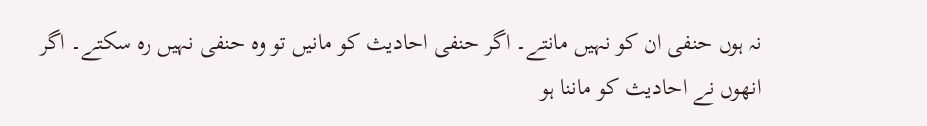نہ ہوں حنفی ان کو نہیں مانتے۔ اگر حنفی احادیث کو مانیں تو وہ حنفی نہیں رہ سکتے۔ اگر انھوں نے احادیث کو ماننا ہو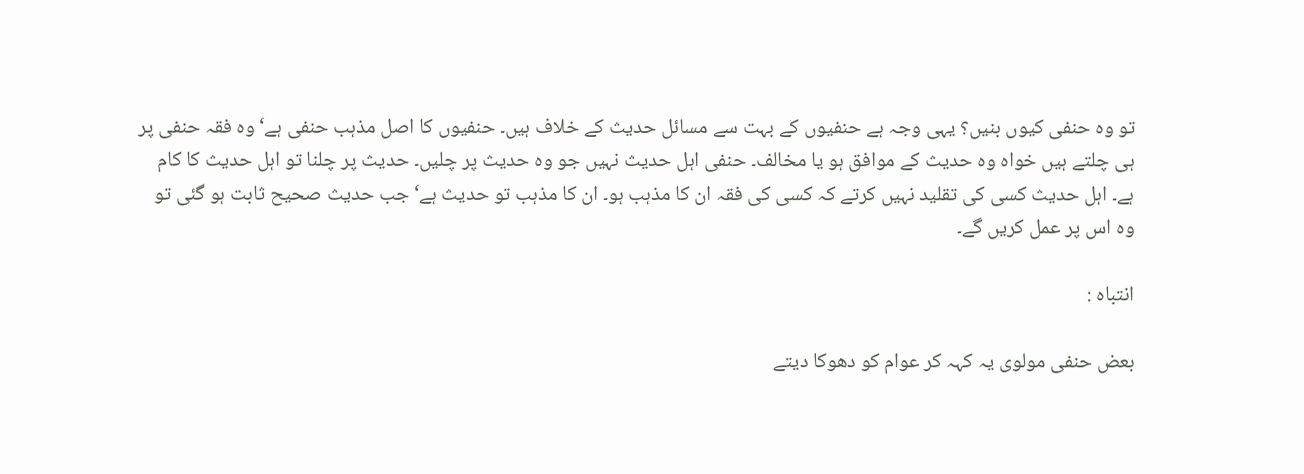تو وہ حنفی کیوں بنیں؟ یہی وجہ ہے حنفیوں کے بہت سے مسائل حدیث کے خلاف ہیں۔ حنفیوں کا اصل مذہب حنفی ہے‘ وہ فقہ حنفی پر ہی چلتے ہیں خواہ وہ حدیث کے موافق ہو یا مخالف۔ حنفی اہل حدیث نہیں جو وہ حدیث پر چلیں۔ حدیث پر چلنا تو اہل حدیث کا کام ہے۔ اہل حدیث کسی کی تقلید نہیں کرتے کہ کسی کی فقہ ان کا مذہب ہو۔ ان کا مذہب تو حدیث ہے‘ جب حدیث صحیح ثابت ہو گئی تو وہ اس پر عمل کریں گے۔

انتباہ :

بعض حنفی مولوی یہ کہہ کر عوام کو دھوکا دیتے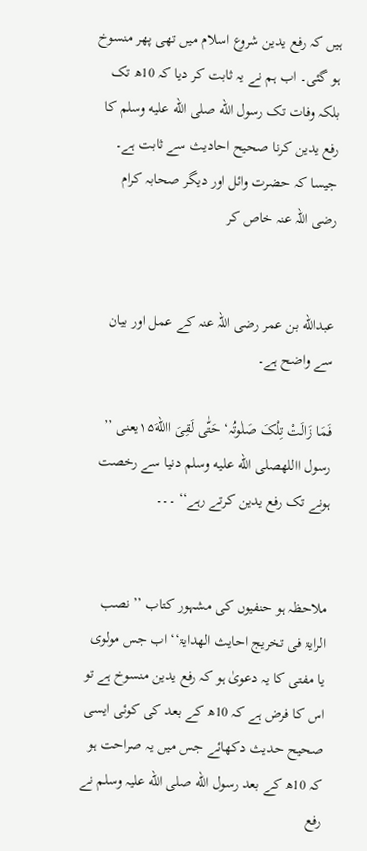ہیں کہ رفع یدین شروع اسلام میں تھی پھر منسوخ ہو گئی۔ اب ہم نے یہ ثابت کر دیا کہ 10ھ تک بلکہ وفات تک رسول الله صلى الله عليه وسلم کا رفع یدین کرنا صحیح احادیث سے ثابت ہے۔ جیسا کہ حضرت وائل اور دیگر صحابہ کرام رضی اللہ عنہ خاص کر


عبدالله بن عمر رضی اللہ عنہ کے عمل اور بیان سے واضح ہے۔

فَمَا زَالَتْ تِلْکَ صَلٰوتُہ‘ حَتّٰی لَقِیَ االلهَ۱۵یعنی ’’ رسول االلهصلى الله عليه وسلم دنیا سے رخصت ہونے تک رفع یدین کرتے رہے‘‘ ۔۔۔


ملاحظہ ہو حنفیوں کی مشہور کتاب ’’ نصب الرایۃ فی تخریج احایث الھدایۃ‘‘ اب جس مولوی یا مفتی کا یہ دعویٰ ہو کہ رفع یدین منسوخ ہے تو اس کا فرض ہے کہ 10ھ کے بعد کی کوئی ایسی صحیح حدیث دکھائے جس میں یہ صراحت ہو کہ 10ھ کے بعد رسول الله صلی الله علیہ وسلم نے رفع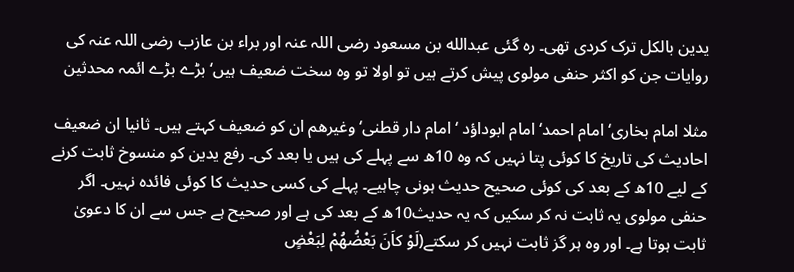یدین بالکل ترک کردی تھی۔ رہ گئی عبدالله بن مسعود رضی اللہ عنہ اور براء بن عازب رضی اللہ عنہ کی روایات جن کو اکثر حنفی مولوی پیش کرتے ہیں تو اولا تو وہ سخت ضعیف ہیں‘ بڑے بڑے ائمہ محدثین

مثلا امام بخاری‘ امام احمد‘ امام ابوداؤد ‘ امام دار قطنی‘ وغیرھم ان کو ضعیف کہتے ہیں۔ ثانیا ان ضعیف احادیث کی تاریخ کا کوئی پتا نہیں کہ وہ 10ھ سے پہلے کی ہیں یا بعد کی۔ رفع یدین کو منسوخ ثابت کرنے کے لیے 10ھ کے بعد کی کوئی صحیح حدیث ہونی چاہیے۔ پہلے کی کسی حدیث کا کوئی فائدہ نہیں۔ اگر حنفی مولوی یہ ثابت نہ کر سکیں کہ یہ حدیث10ھ کے بعد کی ہے اور صحیح ہے جس سے ان کا دعویٰ ثابت ہوتا ہے۔ اور وہ ہر گز ثابت نہیں کر سکتے(لَوْ کاَنَ بَعْضُھُمْ لِبَعْضٍ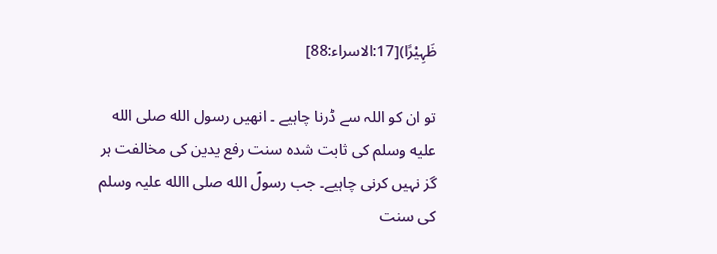ظَہِیْرًا)[17:الاسراء:88]

تو ان کو اللہ سے ڈرنا چاہیے ۔ انھیں رسول الله صلى الله عليه وسلم کی ثابت شدہ سنت رفع یدین کی مخالفت ہر گز نہیں کرنی چاہیے۔ جب رسولؐ الله صلی االله علیہ وسلم کی سنت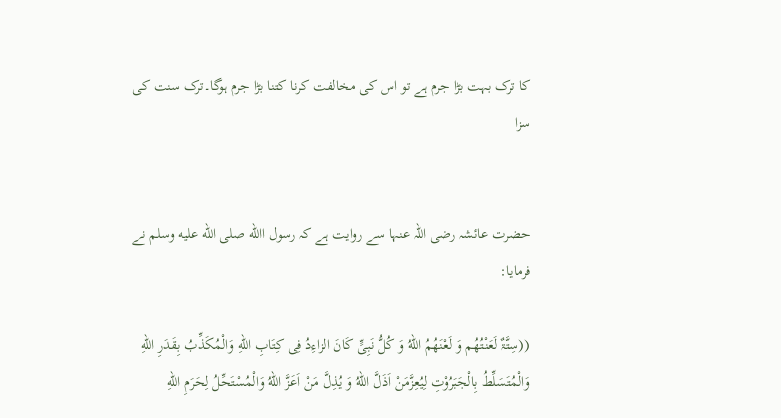کا ترک بہت بڑا جرم ہے تو اس کی مخالفت کرنا کتنا بڑا جرم ہوگا۔ترک سنت کی سزا


حضرت عائشہ رضی اللہ عنہا سے روایت ہے کہ رسول االله صلى الله عليه وسلم نے فرمایا:

((سِتَّۃٌ لَعَنْتُھُم وَ لَعْنَھُمُ اللهُ وَ کُلُّ نَبِیٍّ کَانَ الزاءِدُ فِی کِتَابِ اللهِ وَالْمُکَذِّبُ بِقَدَرِ اللهِ وَالْمُتَسَلِّطُ بِالْجَبَرُوْتِ لِیُعِزَّمَنْ اَذَلَّ اللهُ وَ یُذِلَّ مَنْ اَعَزَّ اللهُ وَالْمُسْتَحِّلُ لِحَرَمِ اللهِ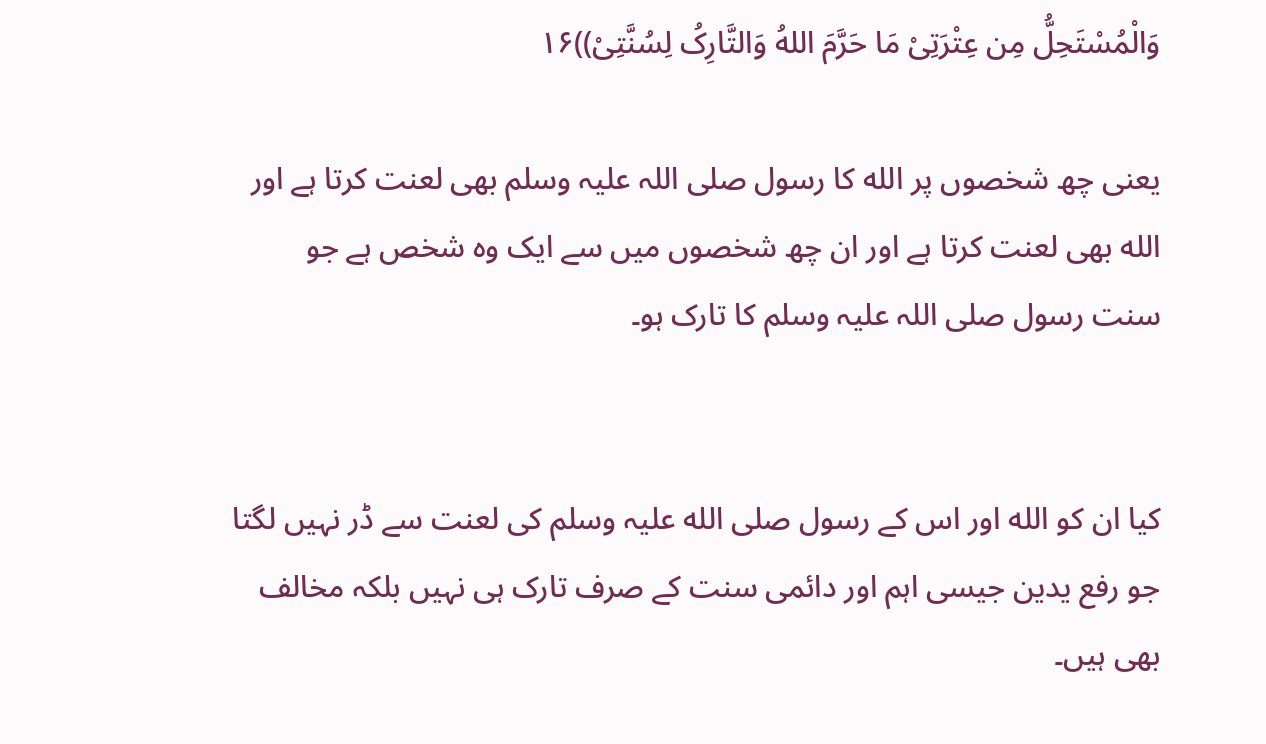وَالْمُسْتَحِلُّ مِن عِتْرَتِیْ مَا حَرَّمَ اللهُ وَالتَّارِکُ لِسُنَّتِیْ))۱۶

یعنی چھ شخصوں پر الله کا رسول صلی اللہ علیہ وسلم بھی لعنت کرتا ہے اور الله بھی لعنت کرتا ہے اور ان چھ شخصوں میں سے ایک وہ شخص ہے جو سنت رسول صلی اللہ علیہ وسلم کا تارک ہو۔


کیا ان کو الله اور اس کے رسول صلی الله علیہ وسلم کی لعنت سے ڈر نہیں لگتا جو رفع یدین جیسی اہم اور دائمی سنت کے صرف تارک ہی نہیں بلکہ مخالف بھی ہیں۔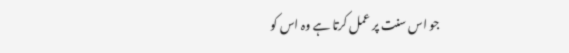جو اس سنت پر عمل کرتا ہے وہ اس کو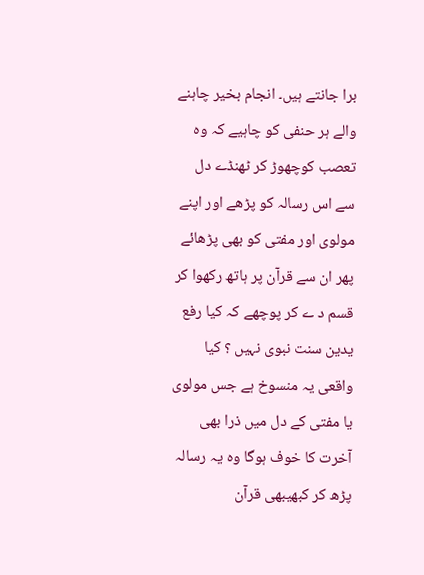برا جانتے ہیں۔ انجام بخیر چاہنے والے ہر حنفی کو چاہیے کہ وہ تعصب کوچھوڑ کر ٹھنڈے دل سے اس رسالہ کو پڑھے اور اپنے مولوی اور مفتی کو بھی پڑھائے پھر ان سے قرآن پر ہاتھ رکھوا کر قسم د ے کر پوچھے کہ کیا رفع یدین سنت نبوی نہیں ؟ کیا واقعی یہ منسوخ ہے جس مولوی یا مفتی کے دل میں ذرا بھی آخرت کا خوف ہوگا وہ یہ رسالہ پڑھ کر کبھیبھی قرآن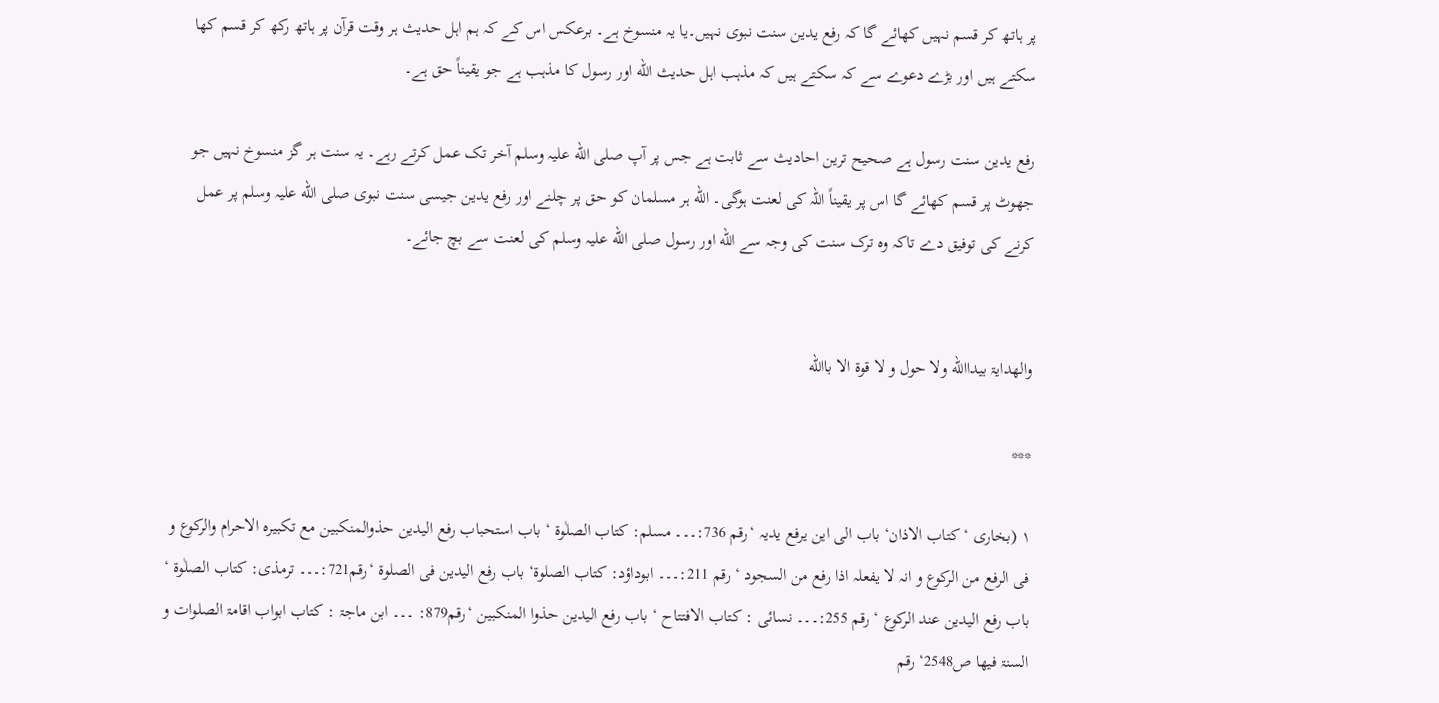پر ہاتھ کر قسم نہیں کھائے گا کہ رفع یدین سنت نبوی نہیں۔یا یہ منسوخ ہے۔ برعکس اس کے کہ ہم اہل حدیث ہر وقت قرآن پر ہاتھ رکھ کر قسم کھا سکتے ہیں اور بڑے دعوے سے کہ سکتے ہیں کہ مذہب اہل حدیث الله اور رسول کا مذہب ہے جو یقیناً حق ہے۔

رفع یدین سنت رسول ہے صحیح ترین احادیث سے ثابت ہے جس پر آپ صلی الله علیہ وسلم آخر تک عمل کرتے رہے۔ یہ سنت ہر گز منسوخ نہیں جو جھوٹ پر قسم کھائے گا اس پر یقیناً اللہ کی لعنت ہوگی۔ الله ہر مسلمان کو حق پر چلنے اور رفع یدین جیسی سنت نبوی صلی الله علیہ وسلم پر عمل کرنے کی توفیق دے تاکہ وہ ترک سنت کی وجہ سے الله اور رسول صلی الله علیہ وسلم کی لعنت سے بچ جائے۔


والھدایۃ بیداالله ولا حول و لا قوۃ الا باالله

***

۱ (بخاری ‘ کتاب الاذان‘ باب الی این یرفع یدیہ ‘رقم 736:۔۔۔ مسلم: کتاب الصلٰوۃ ‘ باب استحباب رفع الیدین حذوالمنکبین مع تکبیرہ الاحرام والرکوع و فی الرفع من الرکوع و انہ لا یفعلہ اذا رفع من السجود ‘ رقم 211:۔۔۔ ابوداؤد: کتاب الصلوۃ‘ باب رفع الیدین فی الصلوۃ ‘رقم721:۔۔۔ ترمذی: کتاب الصلٰوۃ ‘ باب رفع الیدین عند الرکوع ‘ رقم 255:۔۔۔ نسائی : کتاب الافتتاح ‘ باب رفع الیدین حذوا المنکبین ‘رقم879: ۔۔۔ ابن ماجۃ : کتاب ابواب اقامۃ الصلوات و السنۃ فیھا ص2548‘ رقم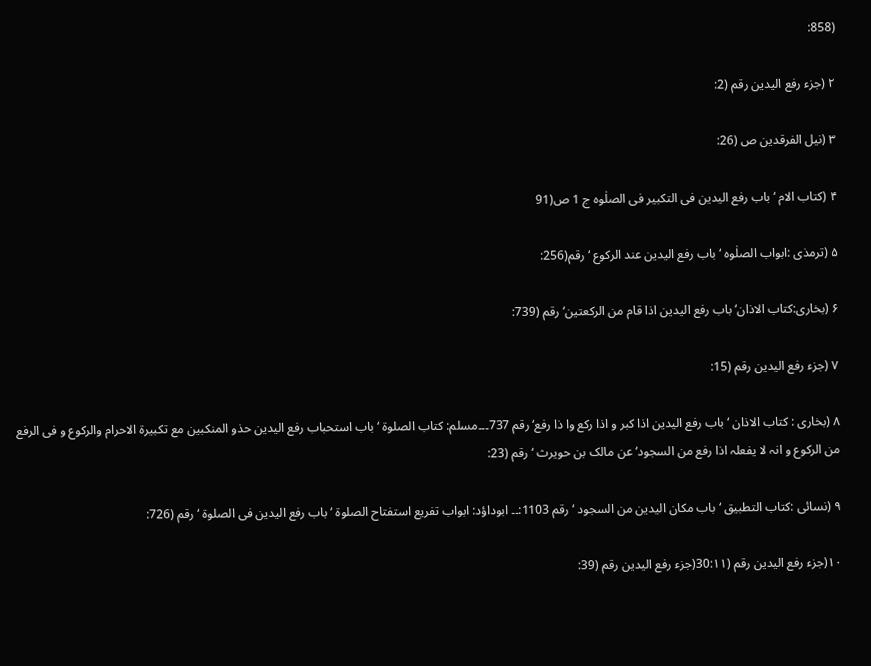(858:

۲ (جزء رفع الیدین رقم (2:

۳ (نیل الفرقدین ص (26:

۴ (کتاب الام ‘ باب رفع الیدین فی التکبیر فی الصلٰوہ ج 1 ص(91

۵ (ترمذی :ابواب الصلٰوہ ‘ باب رفع الیدین عند الرکوع ‘ رقم(256:

۶ (بخاری:کتاب الاذان‘ باب رفع الیدین اذا قام من الرکعتین‘ رقم (739:

۷ (جزء رفع الیدین رقم (15:

۸ (بخاری : کتاب الاذان ‘ باب رفع الیدین اذا کبر و اذا رکع وا ذا رفع‘ رقم 737۔۔۔مسلم: کتاب الصلوۃ ‘ باب استحباب رفع الیدین حذو المنکبین مع تکبیرۃ الاحرام والرکوع و فی الرفع من الرکوع و انہ لا یفعلہ اذا رفع من السجود‘ عن مالک بن حویرث ‘رقم (23:

۹ (نسائی :کتاب التطبیق ‘ باب مکان الیدین من السجود ‘رقم 1103:۔۔ ابوداؤد: ابواب تفریع استفتاح الصلوۃ ‘ باب رفع الیدین فی الصلوۃ ‘ رقم (726:

۱۰(جزء رفع الیدین رقم (30:۱۱(جزء رفع الیدین رقم (39: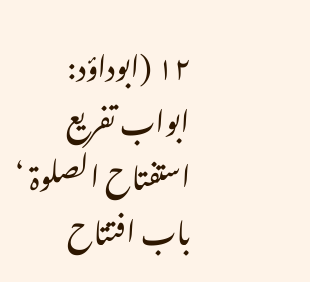۱۲ (ابوداؤد: ابواب تفریع استفتاح الصلوۃ ‘ باب افتتاح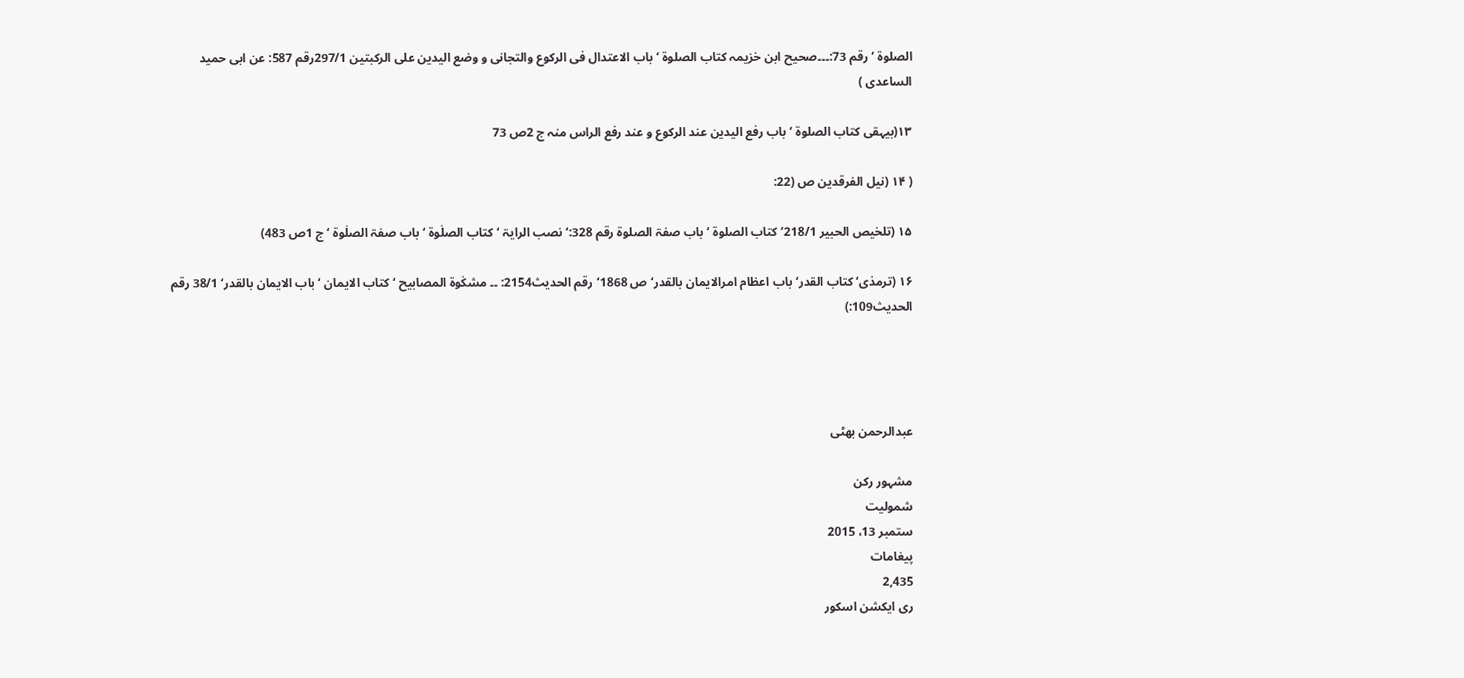الصلوۃ ‘ رقم 73:۔۔۔صحیح ابن خزیمہ کتاب الصلوۃ ‘ باب الاعتدال فی الرکوع والتجانی و وضع الیدین علی الرکبتین 297/1رقم 587: عن ابی حمید الساعدی )

۱۳(بیہقی کتاب الصلوۃ ‘ باب رفع الیدین عند الرکوع و عند رفع الراس منہ ج 2ص 73

( ۱۴ (نیل الفرقدین ص (22:

۱۵ (تلخیص الحبیر 218/1‘کتاب الصلوۃ ‘ باب صفۃ الصلوۃ رقم 328:‘ نصب الرایۃ ‘کتاب الصلٰوۃ ‘ باب صفۃ الصلٰوۃ ‘ ج 1ص 483)

۱۶ (ترمذی‘ کتاب القدر‘ باب اعظام امرالایمان بالقدر‘ ص 1868‘رقم الحدیث2154: ۔۔ مشکٰوۃ المصابیح ‘ کتاب الایمان ‘ باب الایمان بالقدر‘ 38/1 رقم الحدیث109:)




عبدالرحمن بھٹی

مشہور رکن
شمولیت
ستمبر 13، 2015
پیغامات
2,435
ری ایکشن اسکور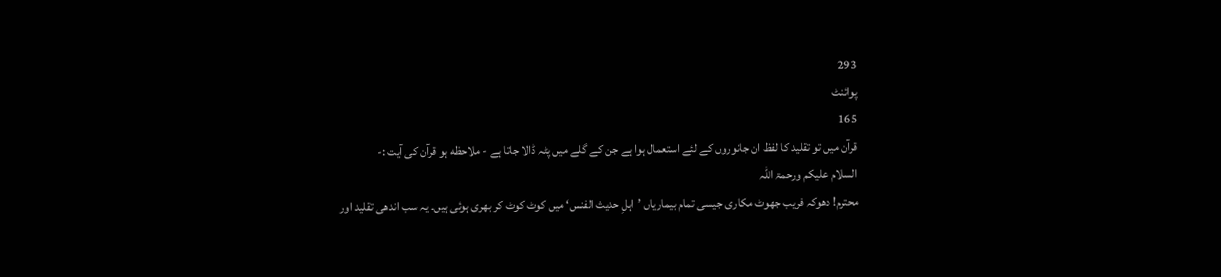293
پوائنٹ
165
قرآن میں تو تقلید کا لفظ ان جانوروں کے لئے استعمال ہوا ہے جن کے گلے میں پٹہ ڈالا جاتا ہے - ملاحظه ہو قرآن کی آیت :-
السلام علیکم ورحمۃ اللہ
محترم! دھوکہ فریب جھوٹ مکاری جیسی تمام بیماریاں ’اہلِ حدیث الفنس‘ میں کوٹ کوٹ کر بھری ہوئی ہیں۔ یہ سب اندھی تقلید اور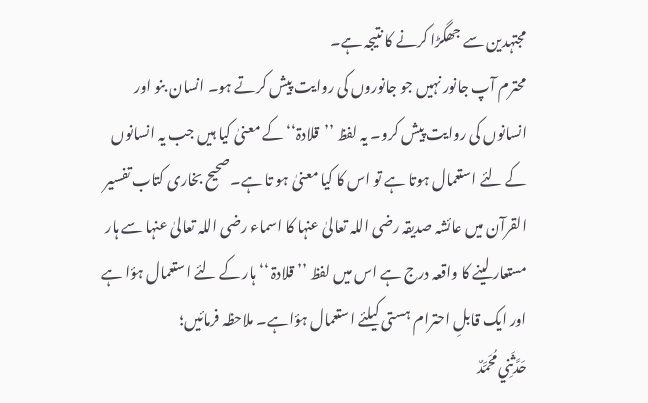مجتہدین سے جھگڑا کرنے کا نتیجہ ہے۔
محترم آپ جانور نہیں جو جانوروں کی روایت پیش کرتے ہو۔ انسان بنو اور انسانوں کی روایت پیش کرو۔ یہ لفظ ’’قلادۃ‘‘ کے معنیٰ کیا ہیں جب یہ انسانوں کے لئے استعمال ہوتا ہے تو اس کا کیا معنیٰ ہو تا ہے۔صحیح بخاری کتاب تفسیر القرآن میں عائشہ صدیقہ رضی اللہ تعالیٰ عنہا کا اسماء رضی اللہ تعالیٰ عنہا سے ہار مستعار لینے کا واقعہ درج ہے اس میں لفظ ’’ قلادۃ ‘‘ ہار کے لئے استعمال ہؤا ہے اور ایک قابلِ احترام ہستی کیلئے استعمال ہؤاہے۔ ملاحظہ فرمائیں؛
حَدَّثَنِي مُحَمَّدٌ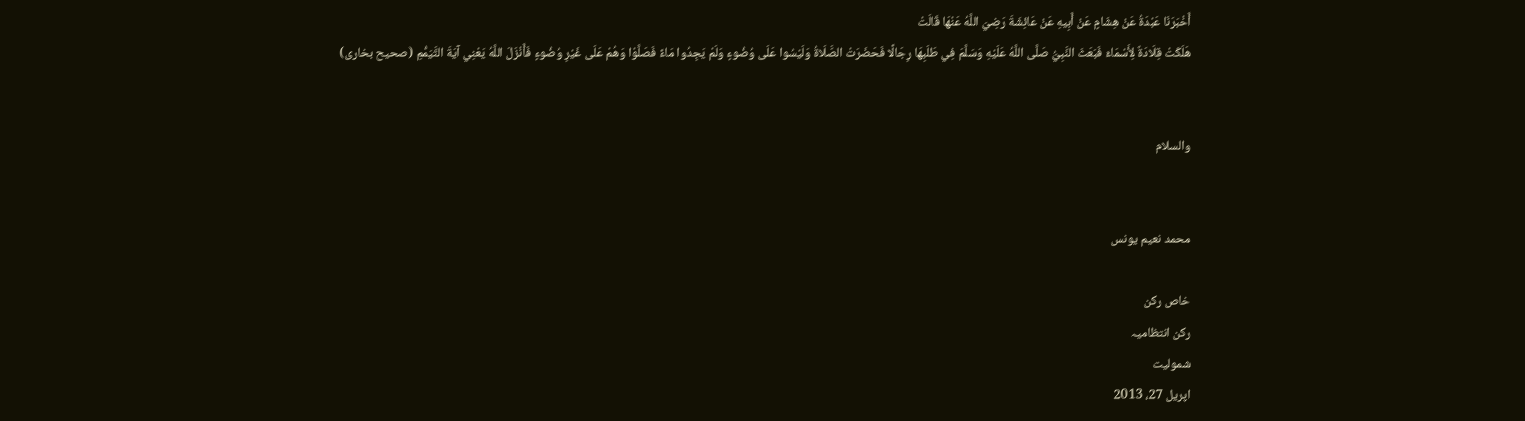أَخْبَرَنَا عَبْدَةُ عَنْ هِشَامٍ عَنْ أَبِيهِ عَنْ عَائِشَةَ رَضِيَ اللَّهُ عَنْهَا قَالَتْ
هَلَكَتْ قِلَادَةٌ لِأَسْمَاءَ فَبَعَثَ النَّبِيُّ صَلَّى اللَّهُ عَلَيْهِ وَسَلَّمَ فِي طَلَبِهَا رِجَالًا فَحَضَرَتْ الصَّلَاةُ وَلَيْسُوا عَلَى وُضُوءٍ وَلَمْ يَجِدُوا مَاءً فَصَلَّوْا وَهُمْ عَلَى غَيْرِ وُضُوءٍ فَأَنْزَلَ اللَّهُ يَعْنِي آيَةَ التَّيَمُّمِ (صحیح بخاری)


والسلام


محمد نعیم یونس

خاص رکن
رکن انتظامیہ
شمولیت
اپریل 27، 2013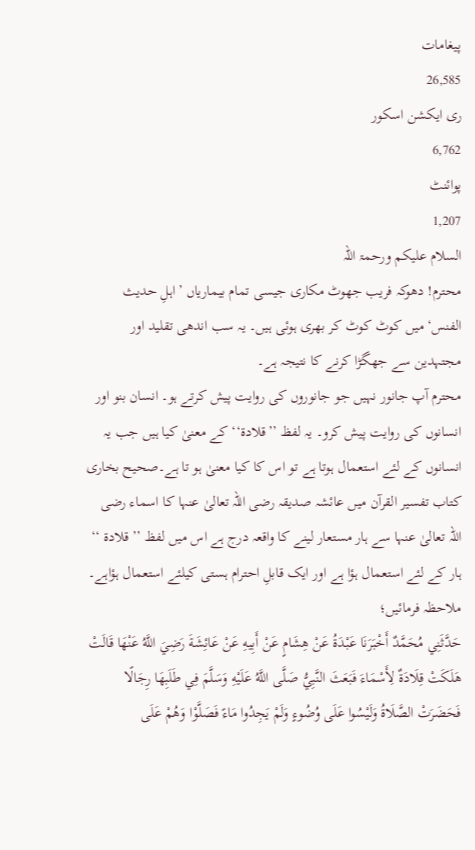پیغامات
26,585
ری ایکشن اسکور
6,762
پوائنٹ
1,207
السلام علیکم ورحمۃ اللہ
محترم! دھوکہ فریب جھوٹ مکاری جیسی تمام بیماریاں ’اہلِ حدیث الفنس‘ میں کوٹ کوٹ کر بھری ہوئی ہیں۔ یہ سب اندھی تقلید اور مجتہدین سے جھگڑا کرنے کا نتیجہ ہے۔
محترم آپ جانور نہیں جو جانوروں کی روایت پیش کرتے ہو۔ انسان بنو اور انسانوں کی روایت پیش کرو۔ یہ لفظ ’’قلادۃ‘‘ کے معنیٰ کیا ہیں جب یہ انسانوں کے لئے استعمال ہوتا ہے تو اس کا کیا معنیٰ ہو تا ہے۔صحیح بخاری کتاب تفسیر القرآن میں عائشہ صدیقہ رضی اللہ تعالیٰ عنہا کا اسماء رضی اللہ تعالیٰ عنہا سے ہار مستعار لینے کا واقعہ درج ہے اس میں لفظ ’’ قلادۃ ‘‘ ہار کے لئے استعمال ہؤا ہے اور ایک قابلِ احترام ہستی کیلئے استعمال ہؤاہے۔ ملاحظہ فرمائیں؛
حَدَّثَنِي مُحَمَّدٌ أَخْبَرَنَا عَبْدَةُ عَنْ هِشَامٍ عَنْ أَبِيهِ عَنْ عَائِشَةَ رَضِيَ اللَّهُ عَنْهَا قَالَتْ
هَلَكَتْ قِلَادَةٌ لِأَسْمَاءَ فَبَعَثَ النَّبِيُّ صَلَّى اللَّهُ عَلَيْهِ وَسَلَّمَ فِي طَلَبِهَا رِجَالًا فَحَضَرَتْ الصَّلَاةُ وَلَيْسُوا عَلَى وُضُوءٍ وَلَمْ يَجِدُوا مَاءً فَصَلَّوْا وَهُمْ عَلَى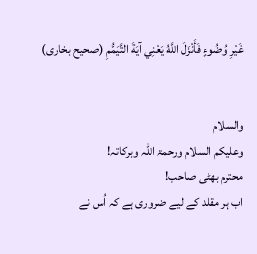غَيْرِ وُضُوءٍ فَأَنْزَلَ اللَّهُ يَعْنِي آيَةَ التَّيَمُّمِ (صحیح بخاری)


والسلام
وعلیکم السلام ورحمۃ اللہ وبرکاتہ!
محترم بھٹی صاحب!
اب ہر مقلد کے لیے ضروری ہے کہ اُس نے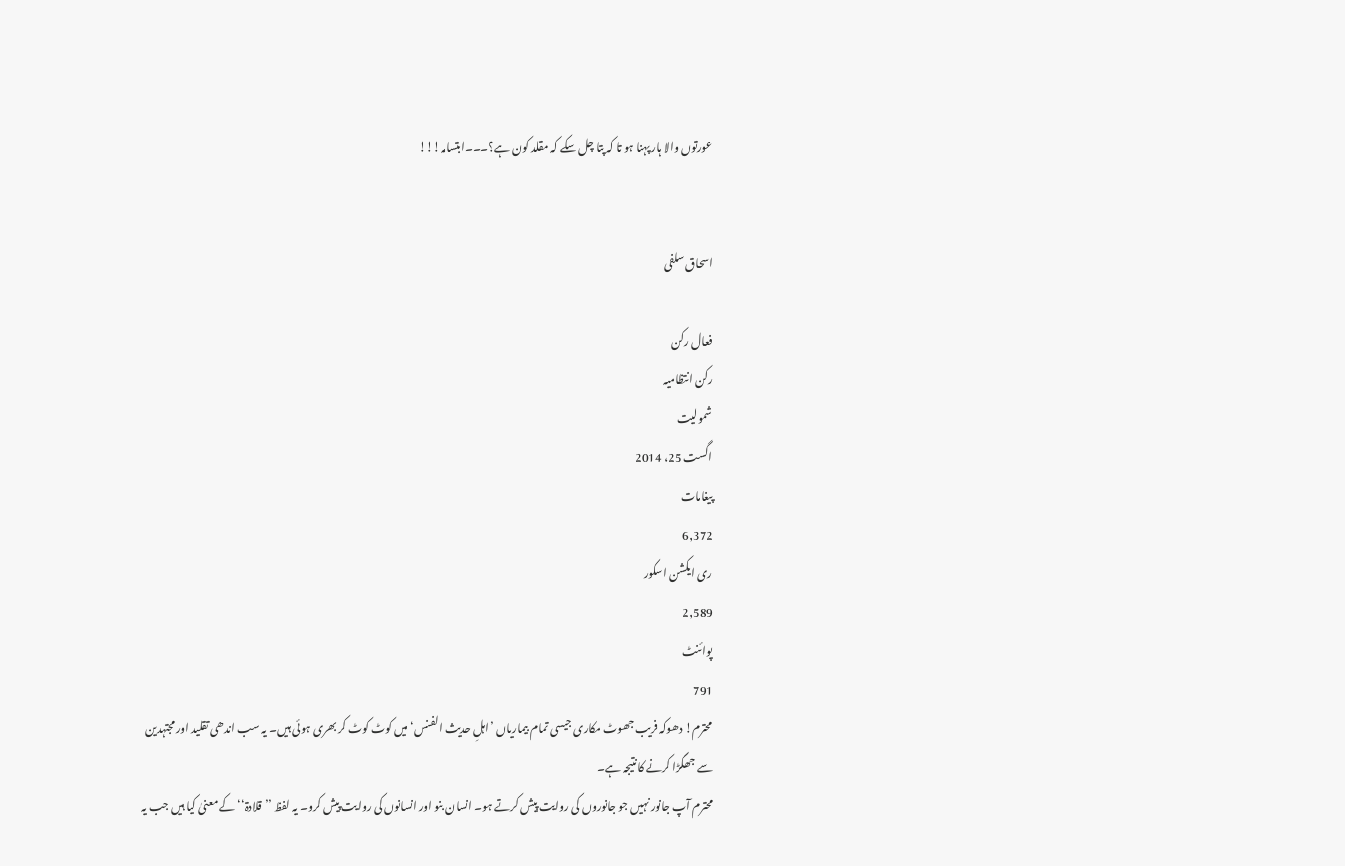عورتوں والا ہار پہنا ہو تا کہ پتا چل سکے کہ مقلد کون ہے؟۔۔۔ابتسامہ!!!


اسحاق سلفی

فعال رکن
رکن انتظامیہ
شمولیت
اگست 25، 2014
پیغامات
6,372
ری ایکشن اسکور
2,589
پوائنٹ
791
محترم! دھوکہ فریب جھوٹ مکاری جیسی تمام بیماریاں ’اہلِ حدیث الفنس‘ میں کوٹ کوٹ کر بھری ہوئی ہیں۔ یہ سب اندھی تقلید اور مجتہدین سے جھگڑا کرنے کا نتیجہ ہے۔
محترم آپ جانور نہیں جو جانوروں کی روایت پیش کرتے ہو۔ انسان بنو اور انسانوں کی روایت پیش کرو۔ یہ لفظ ’’قلادۃ‘‘ کے معنیٰ کیا ہیں جب یہ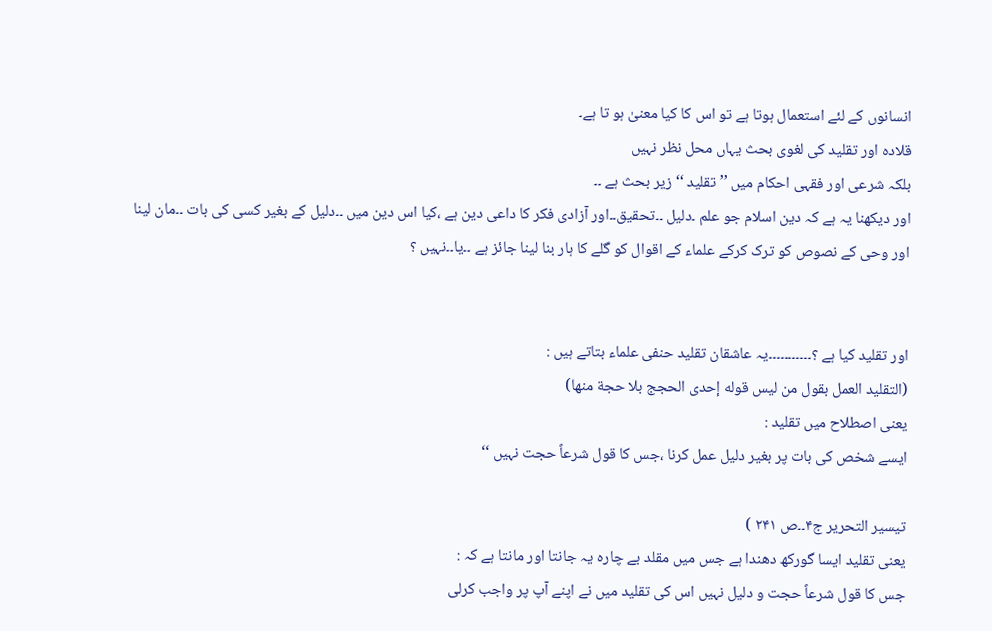انسانوں کے لئے استعمال ہوتا ہے تو اس کا کیا معنیٰ ہو تا ہے۔
قلادہ اور تقلید کی لغوی بحث یہاں محل نظر نہیں
بلکہ شرعی اور فقہی احکام میں ’’ تقلید ‘‘ زیر بحث ہے ۔۔
اور دیکھنا یہ ہے کہ دین اسلام جو علم ۔دلیل ۔۔تحقیق۔۔اور آزادی فکر کا داعی دین ہے ،کیا اس دین میں ۔۔دلیل کے بغیر کسی کی بات ۔۔مان لینا
اور وحی کے نصوص کو ترک کرکے علماء کے اقوال کو گلے کا ہار بنا لینا جائز ہے ۔۔یا۔۔نہیں ؟


اور تقلید کیا ہے ؟۔۔۔۔۔۔۔۔۔۔۔یہ عاشقان تقلید حنفی علماء بتاتے ہیں :
(التقليد العمل بقول من ليس قوله إحدى الحجج بلا حجة منها)
یعنی اصطلاح میں تقلید :
ایسے شخص کی بات پر بغیر دلیل عمل کرنا ،جس کا قول شرعاً حجت نہیں ‘‘

تیسیر التحریر ج۴۔۔ص ۲۴۱ )
یعنی تقلید ایسا گورکھ دھندا ہے جس میں مقلد بے چارہ یہ جانتا اور مانتا ہے کہ :
جس کا قول شرعاً حجت و دلیل نہیں اس کی تقلید میں نے اپنے آپ پر واجب کرلی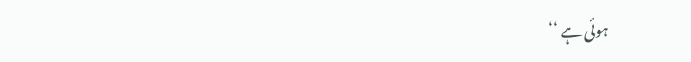ہوئی ہے ‘‘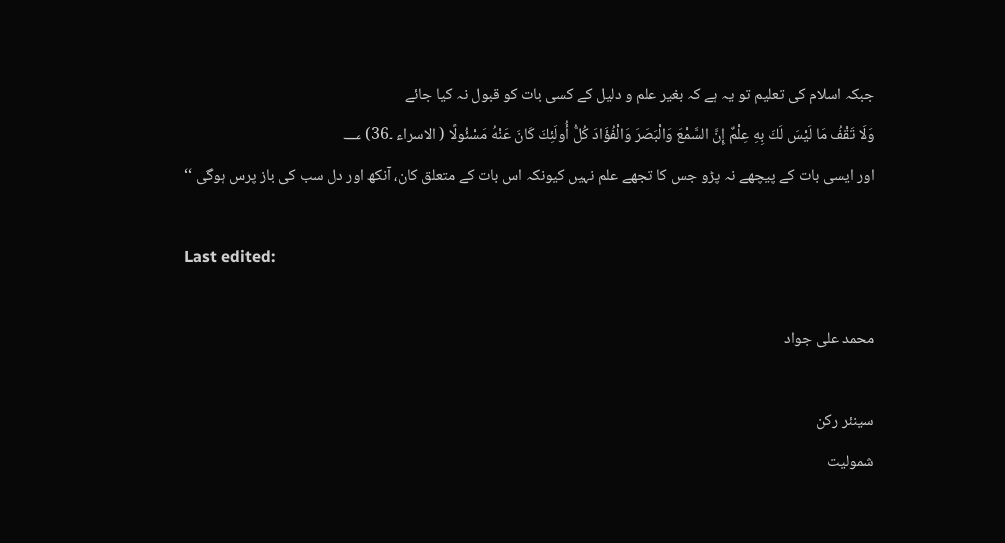جبکہ اسلام کی تعلیم تو یہ ہے کہ بغیر علم و دلیل کے کسی بات کو قبول نہ کیا جائے
وَلَا تَقْفُ مَا لَيْسَ لَكَ بِهِ عِلْمٌ إِنَّ السَّمْعَ وَالْبَصَرَ وَالْفُؤَادَ كُلُّ أُولَئِكَ كَانَ عَنْهُ مَسْئُولًا ( الاسراء ۔36) ؀
اور ایسی بات کے پیچھے نہ پڑو جس کا تجھے علم نہیں کیونکہ اس بات کے متعلق کان، آنکھ اور دل سب کی باز پرس ہوگی ‘‘

Last edited:

محمد علی جواد

سینئر رکن
شمولیت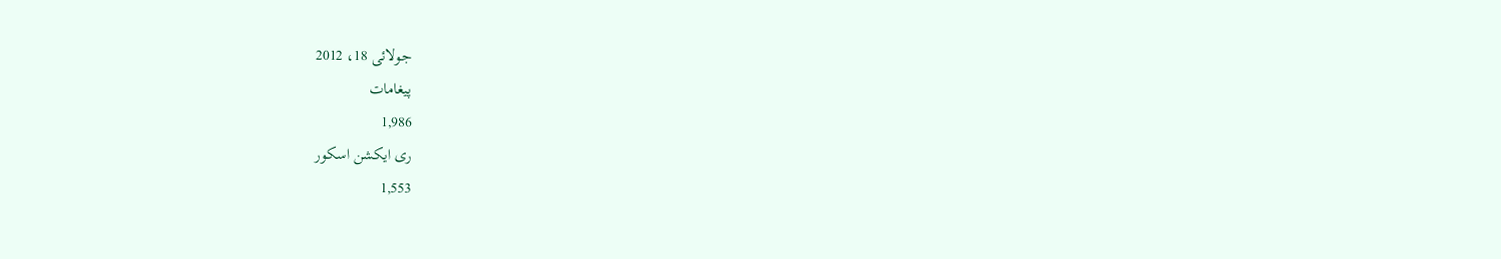جولائی 18، 2012
پیغامات
1,986
ری ایکشن اسکور
1,553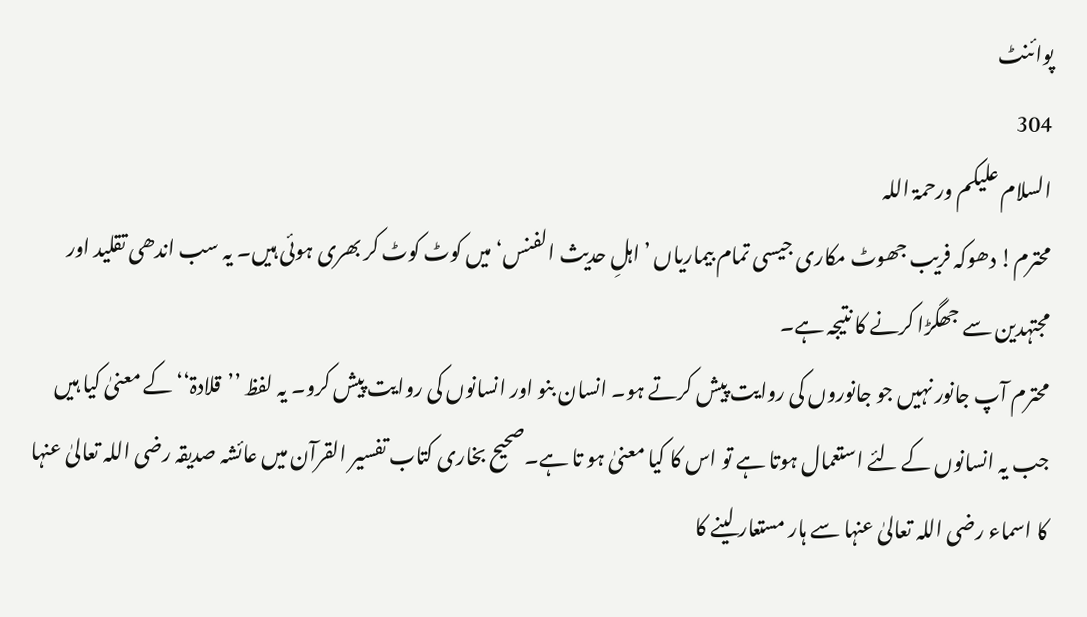پوائنٹ
304
السلام علیکم ورحمۃ اللہ
محترم! دھوکہ فریب جھوٹ مکاری جیسی تمام بیماریاں ’اہلِ حدیث الفنس‘ میں کوٹ کوٹ کر بھری ہوئی ہیں۔ یہ سب اندھی تقلید اور مجتہدین سے جھگڑا کرنے کا نتیجہ ہے۔
محترم آپ جانور نہیں جو جانوروں کی روایت پیش کرتے ہو۔ انسان بنو اور انسانوں کی روایت پیش کرو۔ یہ لفظ ’’قلادۃ‘‘ کے معنیٰ کیا ہیں جب یہ انسانوں کے لئے استعمال ہوتا ہے تو اس کا کیا معنیٰ ہو تا ہے۔صحیح بخاری کتاب تفسیر القرآن میں عائشہ صدیقہ رضی اللہ تعالیٰ عنہا کا اسماء رضی اللہ تعالیٰ عنہا سے ہار مستعار لینے کا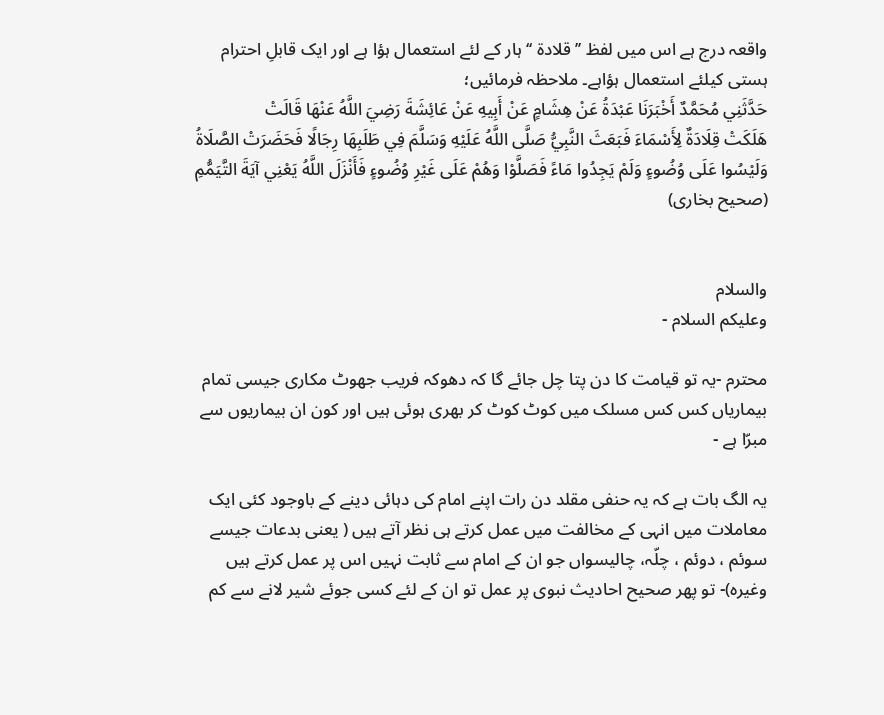واقعہ درج ہے اس میں لفظ ’’ قلادۃ ‘‘ ہار کے لئے استعمال ہؤا ہے اور ایک قابلِ احترام ہستی کیلئے استعمال ہؤاہے۔ ملاحظہ فرمائیں؛
حَدَّثَنِي مُحَمَّدٌ أَخْبَرَنَا عَبْدَةُ عَنْ هِشَامٍ عَنْ أَبِيهِ عَنْ عَائِشَةَ رَضِيَ اللَّهُ عَنْهَا قَالَتْ
هَلَكَتْ قِلَادَةٌ لِأَسْمَاءَ فَبَعَثَ النَّبِيُّ صَلَّى اللَّهُ عَلَيْهِ وَسَلَّمَ فِي طَلَبِهَا رِجَالًا فَحَضَرَتْ الصَّلَاةُ وَلَيْسُوا عَلَى وُضُوءٍ وَلَمْ يَجِدُوا مَاءً فَصَلَّوْا وَهُمْ عَلَى غَيْرِ وُضُوءٍ فَأَنْزَلَ اللَّهُ يَعْنِي آيَةَ التَّيَمُّمِ (صحیح بخاری)


والسلام
وعلیکم السلام -

محترم -یہ تو قیامت کا دن پتا چل جائے گا کہ دھوکہ فریب جھوٹ مکاری جیسی تمام بیماریاں کس کس مسلک میں کوٹ کوٹ کر بھری ہوئی ہیں اور کون ان بیماریوں سے مبرّا ہے -

یہ الگ بات ہے کہ یہ حنفی مقلد دن رات اپنے امام کی دہائی دینے کے باوجود کئی ایک معاملات میں انہی کے مخالفت میں عمل کرتے ہی نظر آتے ہیں ( یعنی بدعات جیسے سوئم ، دوئم ، چلّہ، چالیسواں جو ان کے امام سے ثابت نہیں اس پر عمل کرتے ہیں وغیرہ)- تو پھر صحیح احادیث نبوی پر عمل تو ان کے لئے کسی جوئے شیر لانے سے کم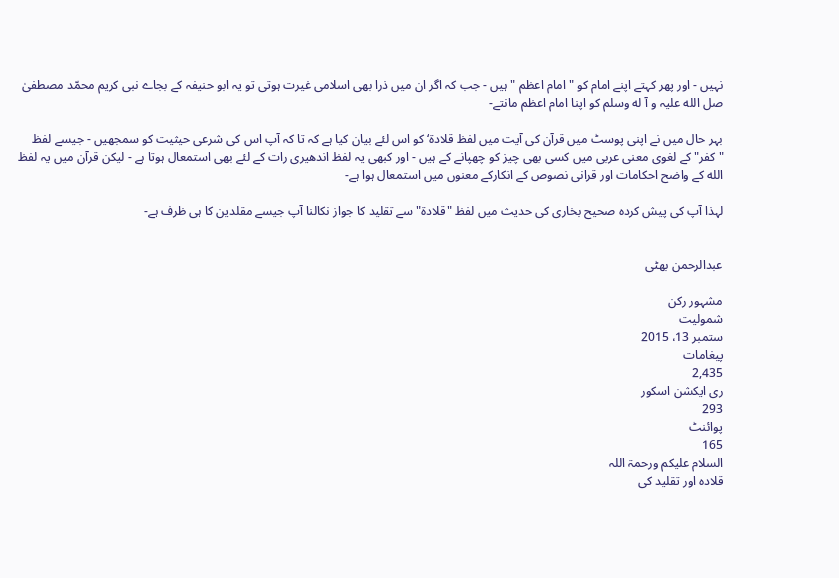نہیں - اور پھر کہتے اپنے امام کو "امام اعظم " ہیں - جب کہ اگر ان میں ذرا بھی اسلامی غیرت ہوتی تو یہ ابو حنیفہ کے بجاے نبی کریم محمّد مصطفیٰ صل الله علیہ و آ له وسلم کو اپنا امام اعظم مانتے-

بہر حال میں نے اپنی پوسٹ میں قرآن کی آیت میں لفظ قلادۃ‘ کو اس لئے بیان کیا ہے کہ تا کہ آپ اس کی شرعی حیثیت کو سمجھیں - جیسے لفظ "کفر" کے لغوی معنی عربی میں کسی بھی چیز کو چھپانے کے ہیں - اور کبھی یہ لفظ اندھیری رات کے لئے بھی استمعال ہوتا ہے - لیکن قرآن میں یہ لفظ الله کے واضح احکامات اور قرانی نصوص کے انکارکے معنوں میں استمعال ہوا ہے-

لہذا آپ کی پیش کردہ صحیح بخاری کی حدیث میں لفظ "قلادۃ" سے تقلید کا جواز نکالنا آپ جیسے مقلدین کا ہی ظرف ہے-


عبدالرحمن بھٹی

مشہور رکن
شمولیت
ستمبر 13، 2015
پیغامات
2,435
ری ایکشن اسکور
293
پوائنٹ
165
السلام علیکم ورحمۃ اللہ
قلادہ اور تقلید کی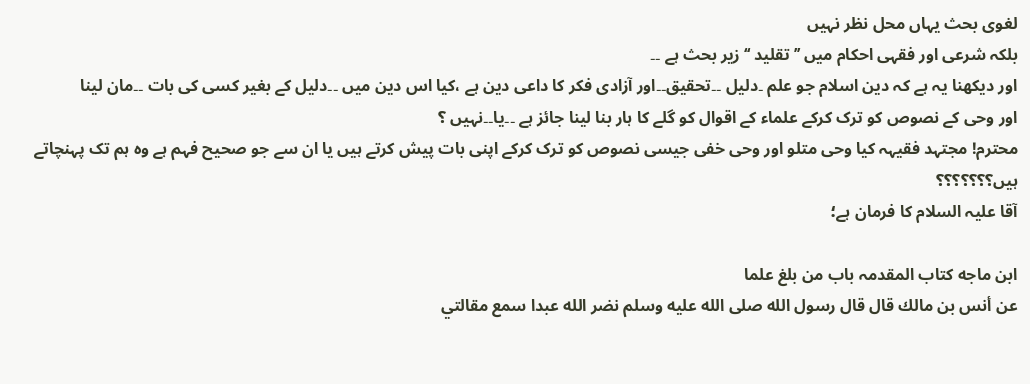لغوی بحث یہاں محل نظر نہیں
بلکہ شرعی اور فقہی احکام میں ’’ تقلید ‘‘ زیر بحث ہے ۔۔
اور دیکھنا یہ ہے کہ دین اسلام جو علم ۔دلیل ۔۔تحقیق۔۔اور آزادی فکر کا داعی دین ہے ،کیا اس دین میں ۔۔دلیل کے بغیر کسی کی بات ۔۔مان لینا
اور وحی کے نصوص کو ترک کرکے علماء کے اقوال کو گلے کا ہار بنا لینا جائز ہے ۔۔یا۔۔نہیں ؟
محترم! مجتہد فقیہہ کیا وحی متلو اور وحی خفی جیسی نصوص کو ترک کرکے اپنی بات پیش کرتے ہیں یا ان سے جو صحیح فہم ہے وہ ہم تک پہنچاتے ہیں؟؟؟؟؟؟؟
آقا علیہ السلام کا فرمان ہے؛

ابن ماجه کتاب المقدمہ باب من بلغ علما
عن أنس بن مالك قال قال رسول الله صلى الله عليه وسلم نضر الله عبدا سمع مقالتي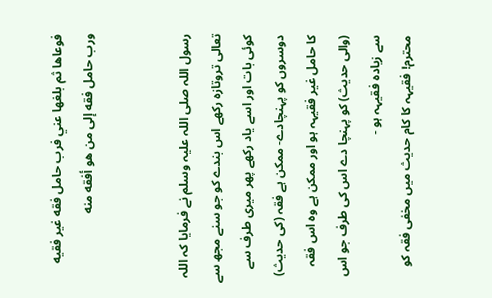فوعاها ثم بلغها عني فرب حامل فقه غير فقيه ورب حامل فقه إلى من هو أفقه منه


رسول اللہ صلی اللہ علیہ وسلم نے فرمایا کہ اللہ تعالی تروتازہ رکھے اس بندے کو جو سنے مجھ سے کوئی بات اور اسے یاد رکھے پھر میری طرف سے دوسروں کو پہنچادے- ممکن ہے فقہ (کی حدیث) کا حامل غیر فقیہہ ہو اور ممکن ہے وہ اس فقہ (والی حدیث) کو پہنچا دے اس کی طرف جو اس سے زیادہ فقیہہ ہو -
محترم! فقیہہ کا کام حدیث میں مخفی فقہ کو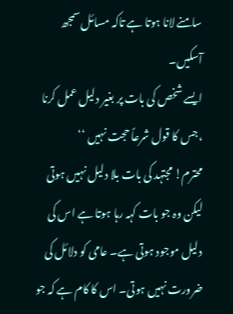سامنے لانا ہوتا ہے تاکہ مسائل سمجھ آسکیں۔
ایسے شخص کی بات پر بغیر دلیل عمل کرنا ،جس کا قول شرعاً حجت نہیں ‘‘
محترم! مجتہد کی بات بلا دلیل نہیں ہوتی لیکن وہ جو بات کہہ رہا ہوتا ہے اس کی دلیل موجود ہوتی ہے۔ عامی کو دلائل کی ضرورت نہیں ہوتی۔ اس کا کام ہے کہ جو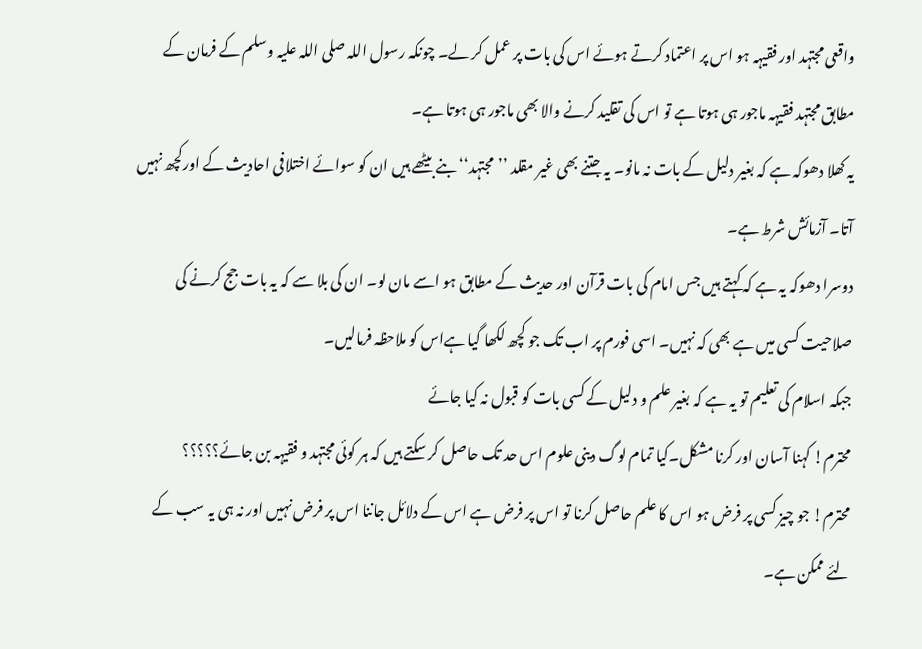واقعی مجتہد اور فقیہہ ہو اس پر اعتماد کرتے ہوئے اس کی بات پر عمل کر لے۔ چونکہ رسول اللہ صلی اللہ علیہ وسلم کے فرمان کے مطابق مجتہد فقیہہ ماجور ہی ہوتا ہے تو اس کی تقلید کرنے والا بھی ماجور ہی ہوتا ہے۔
یہ کھلا دھوکہ ہے کہ بغیر دلیل کے بات نہ مانو۔ یہ جتنے بھی غیر مقلد ’’مجتہد‘‘ بنے بیٹھے ہیں ان کو سوائے اختلافی احادیث کے اورکچھ نہیں آتا۔ آزمائش شرط ہے۔
دوسرا دھوکہ یہ ہے کہ کہتے ہیں جس امام کی بات قرآن اور حدیث کے مطابق ہو اسے مان لو۔ ان کی بلا سے کہ یہ بات جج کرنے کی صلاحیت کسی میں ہے بھی کہ نہیں۔ اسی فورم پر اب تک جو کچھ لکھا گیا ہےاس کو ملاحظہ فرمالیں۔
جبکہ اسلام کی تعلیم تو یہ ہے کہ بغیر علم و دلیل کے کسی بات کو قبول نہ کیا جائے
محترم! کہنا آسان اور کرنا مشکل۔کیا تمام لوگ دینی علوم اس حد تک حاصل کر سکتے ہیں کہ ہر کوئی مجتہد و فقیہہ بن جائے؟؟؟؟؟
محترم! جو چیز کسی پر فرض ہو اس کا علم حاصل کرنا تو اس پر فرض ہے اس کے دلائل جاننا اس پر فرض نہیں اور نہ ہی یہ سب کے لئے ممکن ہے۔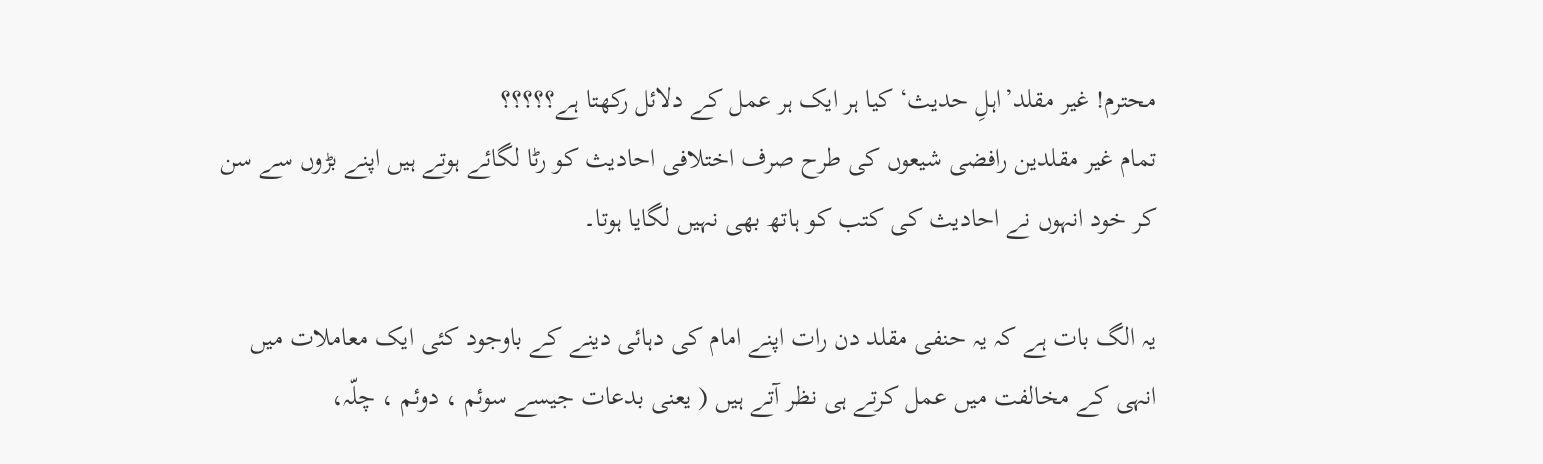محترم! غیر مقلد’اہلِ حدیث‘ کیا ہر ایک ہر عمل کے دلائل رکھتا ہے؟؟؟؟؟
تمام غیر مقلدین رافضی شیعوں کی طرح صرف اختلافی احادیث کو رٹا لگائے ہوتے ہیں اپنے بڑوں سے سن کر خود انہوں نے احادیث کی کتب کو ہاتھ بھی نہیں لگایا ہوتا۔

یہ الگ بات ہے کہ یہ حنفی مقلد دن رات اپنے امام کی دہائی دینے کے باوجود کئی ایک معاملات میں انہی کے مخالفت میں عمل کرتے ہی نظر آتے ہیں ( یعنی بدعات جیسے سوئم ، دوئم ، چلّہ،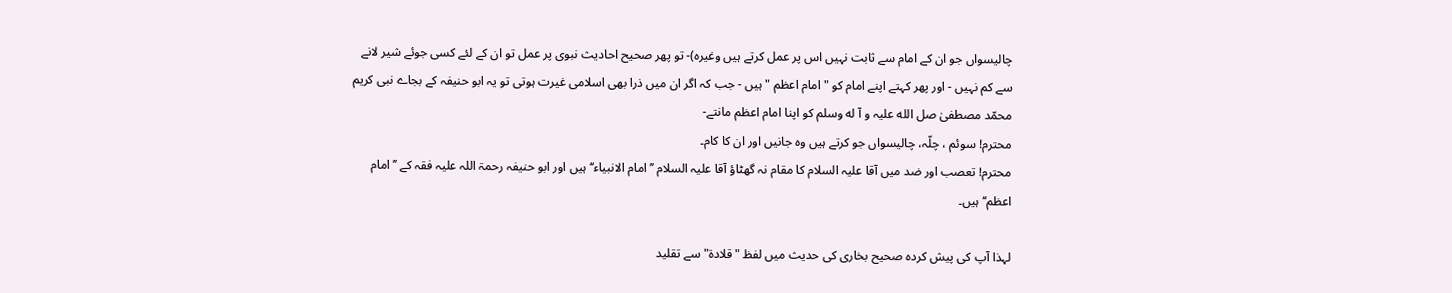چالیسواں جو ان کے امام سے ثابت نہیں اس پر عمل کرتے ہیں وغیرہ)- تو پھر صحیح احادیث نبوی پر عمل تو ان کے لئے کسی جوئے شیر لانے سے کم نہیں - اور پھر کہتے اپنے امام کو "امام اعظم " ہیں - جب کہ اگر ان میں ذرا بھی اسلامی غیرت ہوتی تو یہ ابو حنیفہ کے بجاے نبی کریم محمّد مصطفیٰ صل الله علیہ و آ له وسلم کو اپنا امام اعظم مانتے-
محترم! سوئم ، چلّہ، چالیسواں جو کرتے ہیں وہ جانیں اور ان کا کام۔
محترم! تعصب اور ضد میں آقا علیہ السلام کا مقام نہ گھٹاؤ آقا علیہ السلام ’’امام الانبیاء‘‘ ہیں اور ابو حنیفہ رحمۃ اللہ علیہ فقہ کے ’’امام اعظم‘‘ ہیں۔

لہذا آپ کی پیش کردہ صحیح بخاری کی حدیث میں لفظ "قلادۃ" سے تقلید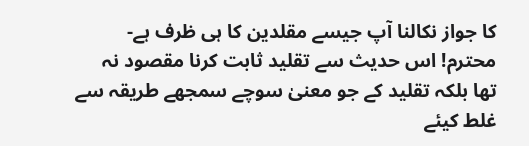کا جواز نکالنا آپ جیسے مقلدین کا ہی ظرف ہے-
محترم! اس حدیث سے تقلید ثابت کرنا مقصود نہ تھا بلکہ تقلید کے جو معنیٰ سوچے سمجھے طریقہ سے غلط کیئے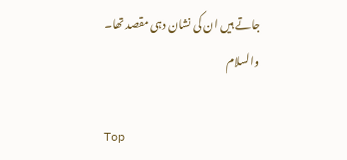جاتے ہیں ان کی نشان دہی مقصد تھا۔
والسلام

Top